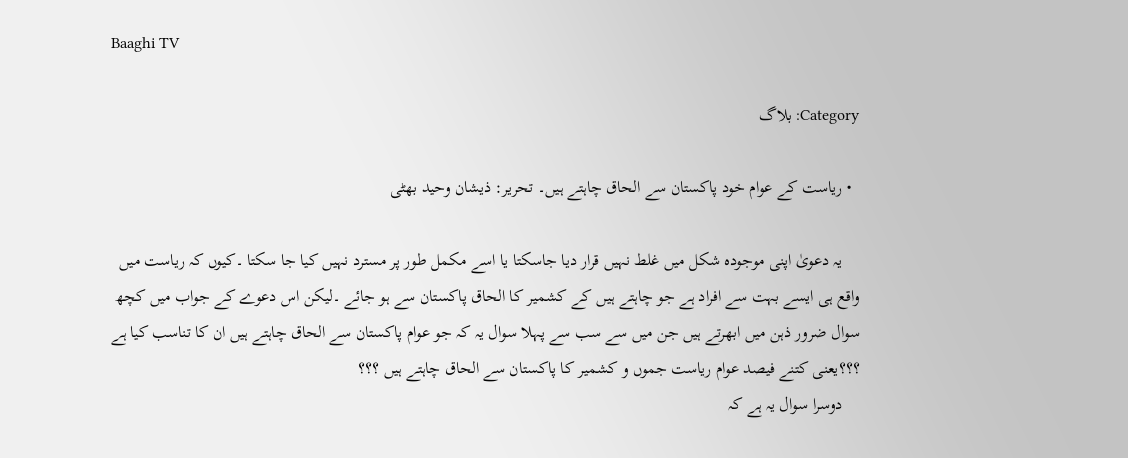Baaghi TV

Category: بلاگ

  • ریاست کے عوام خود پاکستان سے الحاق چاہتے ہیں۔ تحریر: ذیشان وحید بھٹی

    یہ دعویٰ اپنی موجودہ شکل میں غلط نہیں قرار دیا جاسکتا یا اسے مکمل طور پر مسترد نہیں کیا جا سکتا ۔کیوں کہ ریاست میں واقع ہی ایسے بہت سے افراد ہے جو چاہتے ہیں کے کشمیر کا الحاق پاکستان سے ہو جائے ۔لیکن اس دعوے کے جواب میں کچھ سوال ضرور ذہن میں ابھرتے ہیں جن میں سے سب سے پہلا سوال یہ کہ جو عوام پاکستان سے الحاق چاہتے ہیں ان کا تناسب کیا ہے ؟؟؟یعنی کتنے فیصد عوام ریاست جموں و کشمیر کا پاکستان سے الحاق چاہتے ہیں ؟؟؟
    دوسرا سوال یہ ہے کہ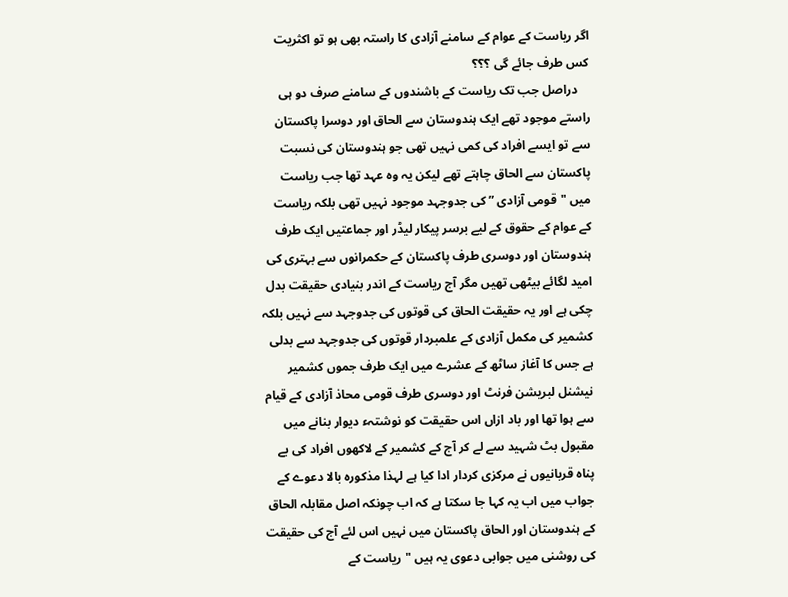اگر ریاست کے عوام کے سامنے آزادی کا راستہ بھی ہو تو اکثریت کس طرف جائے گی ؟؟؟
    دراصل جب تک ریاست کے باشندوں کے سامنے صرف دو ہی راستے موجود تھے ایک ہندوستان سے الحاق اور دوسرا پاکستان سے تو ایسے افراد کی کمی نہیں تھی جو ہندوستان کی نسبت پاکستان سے الحاق چاہتے تھے لیکن یہ وہ عہد تھا جب ریاست میں "قومی آزادی ” کی جدوجہد موجود نہیں تھی بلکہ ریاست کے عوام کے حقوق کے لیے برسر پیکار لیڈر اور جماعتیں ایک طرف ہندوستان اور دوسری طرف پاکستان کے حکمرانوں سے بہتری کی امید لگائے بیٹھی تھیں مگر آج ریاست کے اندر بنیادی حقیقت بدل چکی ہے اور یہ حقیقت الحاق کی قوتوں کی جدوجہد سے نہیں بلکہ کشمیر کی مکمل آزادی کے علمبردار قوتوں کی جدوجہد سے بدلی ہے جس کا آغاز ساٹھ کے عشرے میں ایک طرف جموں کشمیر نیشنل لبریشن فرنٹ اور دوسری طرف قومی محاذ آزادی کے قیام سے ہوا تھا اور باد ازاں اس حقیقت کو نوشتہء دیوار بنانے میں مقبول بٹ شہید سے لے کر آج کے کشمیر کے لاکھوں افراد کی بے پناہ قربانیوں نے مرکزی کردار ادا کیا ہے لہذا مذکورہ بالا دعوے کے جواب میں اب یہ کہا جا سکتا ہے کہ اب چونکہ اصل مقابلہ الحاق کے ہندوستان اور الحاق پاکستان میں نہیں اس لئے آج کی حقیقت کی روشنی میں جوابی دعوی یہ ہیں "ریاست کے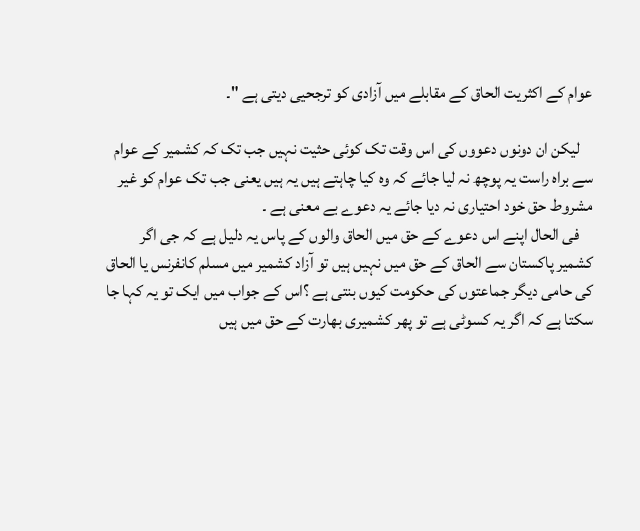عوام کے اکثریت الحاق کے مقابلے میں آزادی کو ترجحیی دیتی ہے "۔

    لیکن ان دونوں دعووں کی اس وقت تک کوئی حثیت نہیں جب تک کہ کشمیر کے عوام سے براہ راست یہ پوچھ نہ لیا جائے کہ وہ کیا چاہتے ہیں یہ ہیں یعنی جب تک عوام کو غیر مشروط حق خود احتیاری نہ دیا جائے یہ دعوے بے معنی ہے ۔
    فی الحال اپنے اس دعوے کے حق میں الحاق والوں کے پاس یہ دلیل ہے کہ جی اگر کشمیر پاکستان سے الحاق کے حق میں نہیں ہیں تو آزاد کشمیر میں مسلم کانفرنس یا الحاق کی حامی دیگر جماعتوں کی حکومت کیوں بنتی ہے ؟اس کے جواب میں ایک تو یہ کہا جا سکتا ہے کہ اگر یہ کسوٹی ہے تو پھر کشمیری بھارت کے حق میں ہیں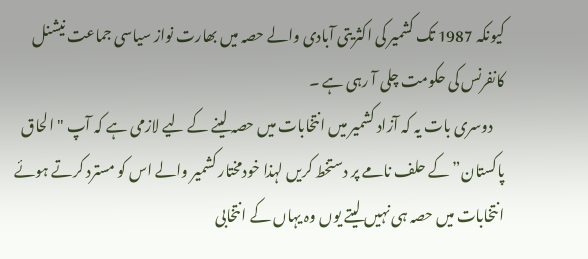کیونکہ 1987 تک کشمیر کی اکثریتی آبادی والے حصہ میں بھارت نواز سیاسی جماعت نیشنل کانفرنس کی حکومت چلی آ رہی ہے ۔
    دوسری بات یہ کہ آزاد کشمیر میں انتخابات میں حصہ لینے کے لیے لازمی ہے کہ آپ "الحاق پاکستان” کے حلف نامے پر دستخط کریں لہذا خودمختار کشمیر والے اس کو مسترد کرتے ہوئے انتخابات میں حصہ ہی نہیں لیتے یوں وہ یہاں کے انتخابی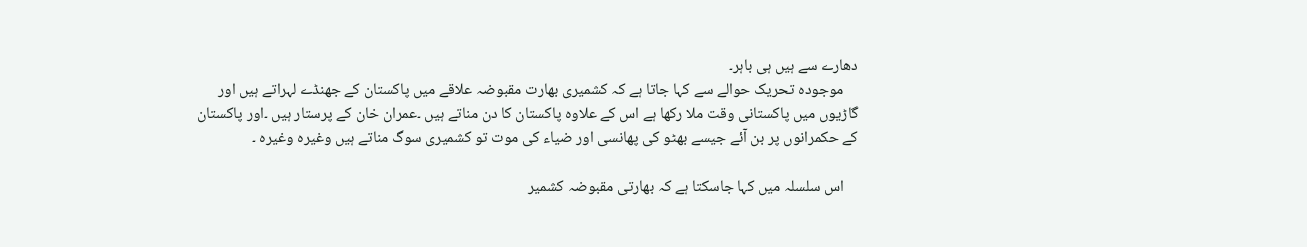دھارے سے ہیں ہی باہر۔
    موجودہ تحریک حوالے سے کہا جاتا ہے کہ کشمیری بھارت مقبوضہ علاقے میں پاکستان کے جھنڈے لہراتے ہیں اور گاڑیوں میں پاکستانی وقت ملا رکھا ہے اس کے علاوہ پاکستان کا دن مناتے ہیں ۔عمران خان کے پرستار ہیں ۔اور پاکستان کے حکمرانوں پر بن آئے جیسے بھٹو کی پھانسی اور ضیاء کی موت تو کشمیری سوگ مناتے ہیں وغیرہ وغیرہ ۔

    اس سلسلہ میں کہا جاسکتا ہے کہ بھارتی مقبوضہ کشمیر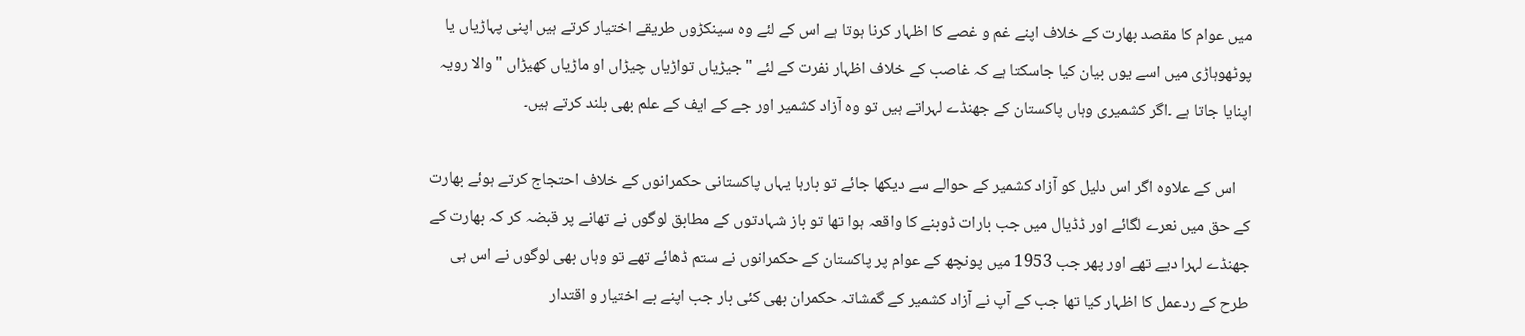میں عوام کا مقصد بھارت کے خلاف اپنے غم و غصے کا اظہار کرنا ہوتا ہے اس کے لئے وہ سینکڑوں طریقے اختیار کرتے ہیں اپنی پہاڑیاں یا پوٹھوہاڑی میں اسے یوں بیان کیا جاسکتا ہے کہ غاصب کے خلاف اظہار نفرت کے لئے "جیڑیاں تواڑیاں چیڑاں او ماڑیاں کھیڑاں "والا رویہ اپنایا جاتا ہے ۔اگر کشمیری وہاں پاکستان کے جھنڈے لہراتے ہیں تو وہ آزاد کشمیر اور جے کے ایف کے علم بھی بلند کرتے ہیں۔

    اس کے علاوہ اگر اس دلیل کو آزاد کشمیر کے حوالے سے دیکھا جائے تو بارہا یہاں پاکستانی حکمرانوں کے خلاف احتجاج کرتے ہوئے بھارت کے حق میں نعرے لگائے اور ڈڈیال میں جب بارات ڈوبنے کا واقعہ ہوا تھا تو باز شہادتوں کے مطابق لوگوں نے تھانے پر قبضہ کر کہ بھارت کے جھنڈے لہرا دیے تھے اور پھر جب 1953 میں پونچھ کے عوام پر پاکستان کے حکمرانوں نے ستم ڈھائے تھے تو وہاں بھی لوگوں نے اس ہی طرح کے ردعمل کا اظہار کیا تھا جب کے آپ نے آزاد کشمیر کے گمشاتہ حکمران بھی کئی بار جب اپنے بے اختیار و اقتدار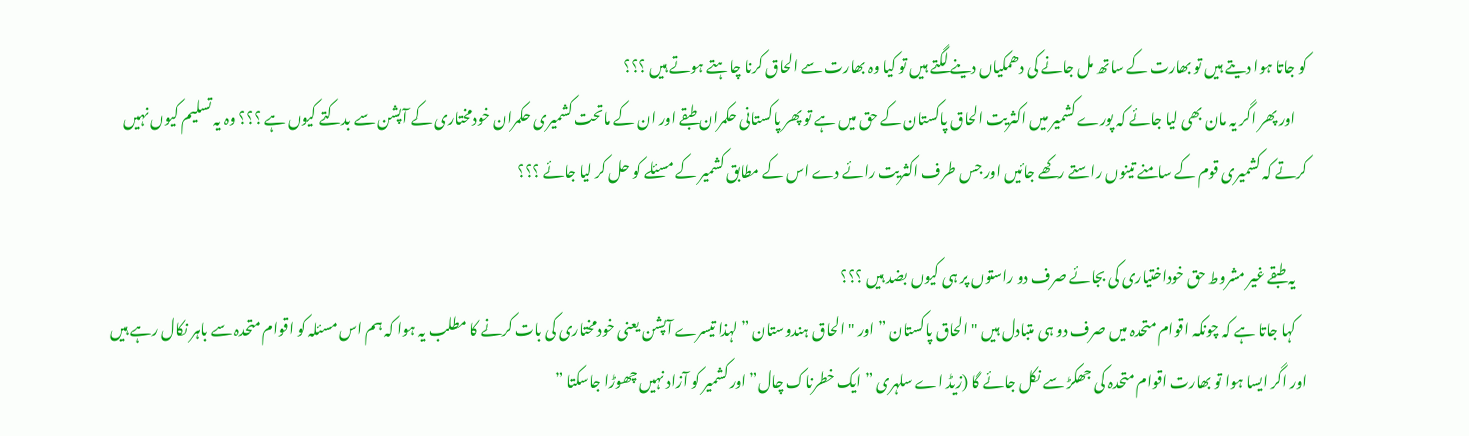کو جاتا ہوا دیتے ہیں تو بھارت کے ساتھ مل جانے کی دھمکیاں دینے لگتے ہیں تو کیا وہ بھارت سے الحاق کرنا چاہتے ہوتے ہیں ؟؟؟
    اور پھر اگر یہ مان بھی لیا جائے کہ پورے کشمیر میں اکثریت الحاق پاکستان کے حق میں ہے تو پھر پاکستانی حکمران طبقے اور ان کے ماتحت کشمیری حکمران خودمختاری کے آپشن سے بدکتے کیوں ہے ؟؟؟ وہ یہ تسلیم کیوں نہیں کرتے کہ کشمیری قوم کے سامنے تینوں راستے رکھے جائیں اور جس طرف اکثریت رائے دے اس کے مطابق کشمیر کے مسئلے کو حل کر لیا جائے ؟؟؟

    یہ طبقے غیر مشروط حق خوداختیاری کی بجائے صرف دو راستوں پر ہی کیوں بضد ہیں ؟؟؟
    کہا جاتا ہے کہ چونکہ اقوام متحدہ میں صرف دو ہی متبادل ہیں "الحاق پاکستان ” اور "الحاق ہندوستان ” لہذا تیسرے آپشن یعنی خودمختاری کی بات کرنے کا مطلب یہ ہوا کہ ہم اس مسئلہ کو اقوام متحدہ سے باہر نکال رہے ہیں اور اگر ایسا ہوا تو بھارت اقوام متحدہ کی جھکڑ سے نکل جائے گا (زیڈ اے سلہری ” ایک خطرناک چال” اور کشمیر کو آزاد نہیں چھوڑا جاسکتا ”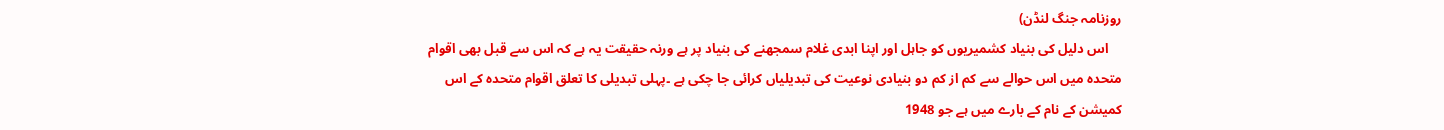روزنامہ جنگ لنڈن)
    اس دلیل کی بنیاد کشمیریوں کو جاہل اور اپنا ابدی غلام سمجھنے کی بنیاد پر ہے ورنہ حقیقت یہ ہے کہ اس سے قبل بھی اقوام متحدہ میں اس حوالے سے کم از کم دو بنیادی نوعیت کی تبدیلیاں کرائی جا چکی ہے ۔پہلی تبدیلی کا تعلق اقوام متحدہ کے اس کمیشن کے نام کے بارے میں ہے جو 1948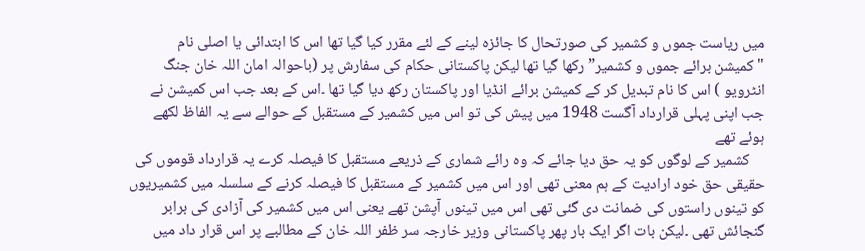میں ریاست جموں و کشمیر کی صورتحال کا جائزہ لینے کے لئے مقرر کیا گیا تھا اس کا ابتدائی یا اصلی نام "کمیشن برائے جموں و کشمیر” رکھا گیا تھا لیکن پاکستانی حکام کی سفارش پر (باحوالہ امان اللہ خان جنگ انٹرویو ) اس کا نام تبدیل کر کے کمیشن برائے انڈیا اور پاکستان رکھ دیا گیا تھا ۔اس کے بعد جب اس کمیشن نے جب اپنی پہلی قرارداد آگست 1948 میں پیش کی تو اس میں کشمیر کے مستقبل کے حوالے سے یہ الفاظ لکھے ہوئے تھے
    کشمیر کے لوگوں کو یہ حق دیا جائے کہ وہ رائے شماری کے ذریعے مستقبل کا فیصلہ کرے یہ قرارداد قوموں کی حقیقی حق خود ارادیت کے ہم معنی تھی اور اس میں کشمیر کے مستقبل کا فیصلہ کرنے کے سلسلہ میں کشمیریوں کو تینوں راستوں کی ضمانت دی گئی تھی اس میں تینوں آپشن تھے یعنی اس میں کشمیر کی آزادی کی برابر گنجائش تھی ۔لیکن بات اگر ایک بار پھر پاکستانی وزیر خارجہ سر ظفر اللہ خان کے مطالبے پر اس قرار داد میں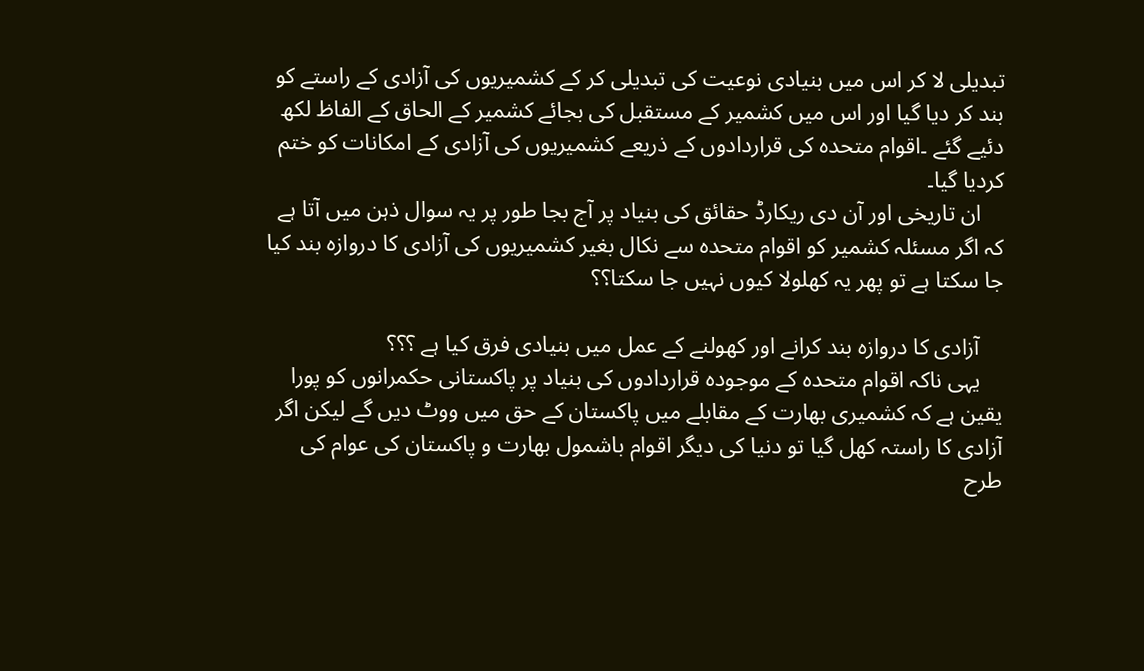تبدیلی لا کر اس میں بنیادی نوعیت کی تبدیلی کر کے کشمیریوں کی آزادی کے راستے کو بند کر دیا گیا اور اس میں کشمیر کے مستقبل کی بجائے کشمیر کے الحاق کے الفاظ لکھ دئیے گئے ۔اقوام متحدہ کی قراردادوں کے ذریعے کشمیریوں کی آزادی کے امکانات کو ختم کردیا گیا۔
    ان تاریخی اور آن دی ریکارڈ حقائق کی بنیاد پر آج بجا طور پر یہ سوال ذہن میں آتا ہے کہ اگر مسئلہ کشمیر کو اقوام متحدہ سے نکال بغیر کشمیریوں کی آزادی کا دروازہ بند کیا جا سکتا ہے تو پھر یہ کھلولا کیوں نہیں جا سکتا؟؟

    آزادی کا دروازہ بند کرانے اور کھولنے کے عمل میں بنیادی فرق کیا ہے ؟؟؟
    یہی ناکہ اقوام متحدہ کے موجودہ قراردادوں کی بنیاد پر پاکستانی حکمرانوں کو پورا یقین ہے کہ کشمیری بھارت کے مقابلے میں پاکستان کے حق میں ووٹ دیں گے لیکن اگر آزادی کا راستہ کھل گیا تو دنیا کی دیگر اقوام باشمول بھارت و پاکستان کی عوام کی طرح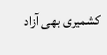کشمیری بھی آزاد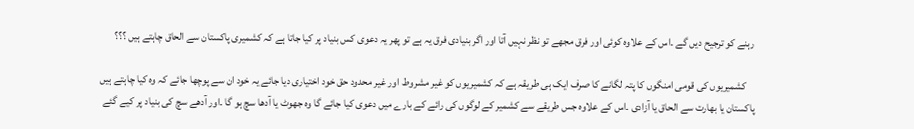رہنے کو ترجیح دیں گے ۔اس کے علاوہ کوئی اور فرق مجھے تو نظر نہیں آتا اور اگر بنیادی فرق یہ ہے تو پھر یہ دعوی کس بنیاد پر کیا جاتا ہے کہ کشمیری پاکستان سے الحاق چاہتے ہیں ؟؟؟

    کشمیریوں کی قومی امنگوں کا پتہ لگانے کا صرف ایک ہی طریقہ ہے کہ کشمیریوں کو غیر مشروط اور غیر محدود حق خود اختیاری دیا جائے یہ خود ان سے پوچھا جائے کہ وہ کیا چاہتے ہیں پاکستان یا بھارت سے الحاق یا آزادی ۔اس کے علاوہ جس طریقے سے کشمیر کے لوگوں کی رائے کے بارے میں دعوی کیا جائے گا وہ جھوٹ یا آدھا سچ ہو گا ۔اور آدھے سچ کی بنیاد پر کیے گئے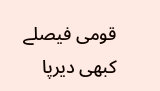قومی فیصلے کبھی دیرپا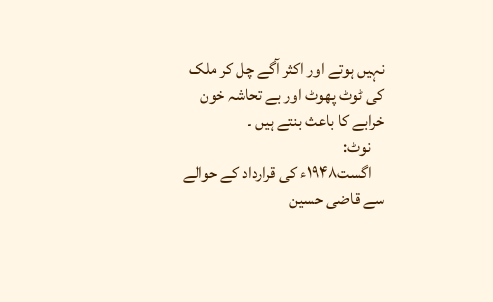نہیں ہوتے اور اکثر آگے چل کر ملک کی ٹوٹ پھوٹ اور بے تحاشہ خون خرابے کا باعث بنتے ہیں ۔
    نوٹ:
    اگست١٩۴٨ء کی قرارداد کے حوالے سے قاضی حسین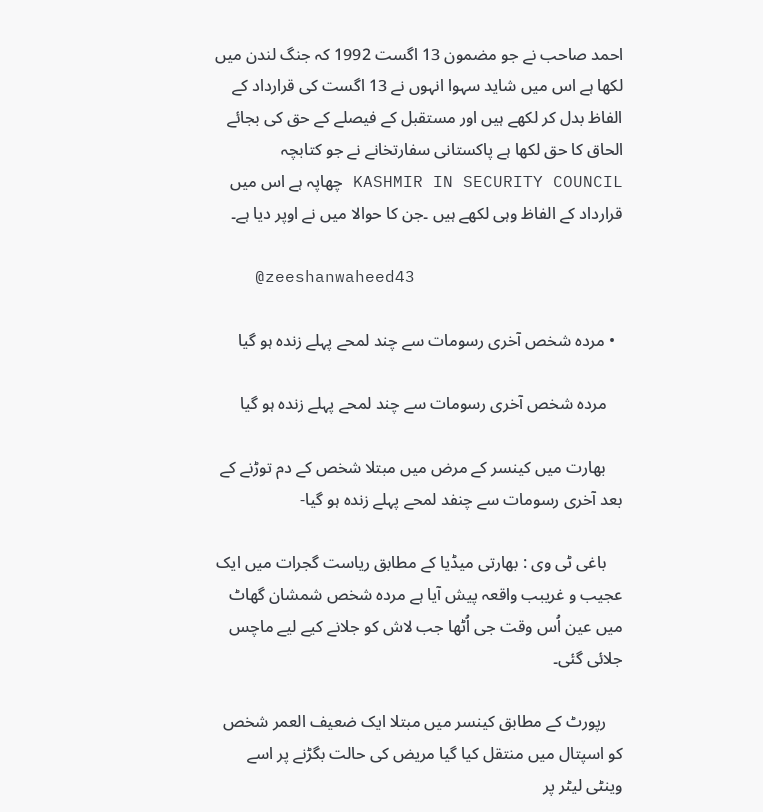احمد صاحب نے جو مضمون 13 اگست 1992 کہ جنگ لندن میں لکھا ہے اس میں شاید سہوا انہوں نے 13 اگست کی قرارداد کے الفاظ بدل کر لکھے ہیں اور مستقبل کے فیصلے کے حق کی بجائے الحاق کا حق لکھا ہے پاکستانی سفارتخانے نے جو کتابچہ KASHMIR IN SECURITY COUNCIL چھاپہ ہے اس میں قرارداد کے الفاظ وہی لکھے ہیں ۔جن کا حوالا میں نے اوپر دیا ہے۔

    @zeeshanwaheed43

  • مردہ شخص آخری رسومات سے چند لمحے پہلے زندہ ہو گیا

    مردہ شخص آخری رسومات سے چند لمحے پہلے زندہ ہو گیا

    بھارت میں کینسر کے مرض میں مبتلا شخص کے دم توڑنے کے بعد آخری رسومات سے چنفد لمحے پہلے زندہ ہو گیا-

    باغی ٹی وی : بھارتی میڈیا کے مطابق ریاست گجرات میں ایک عجیب و غریبب واقعہ پیش آیا ہے مردہ شخص شمشان گھاٹ میں عین اُس وقت جی اُٹھا جب لاش کو جلانے کیے لیے ماچس جلائی گئی۔

    رپورٹ کے مطابق کینسر میں مبتلا ایک ضعیف العمر شخص کو اسپتال میں منتقل کیا گیا مریض کی حالت بگڑنے پر اسے وینٹی لیٹر پر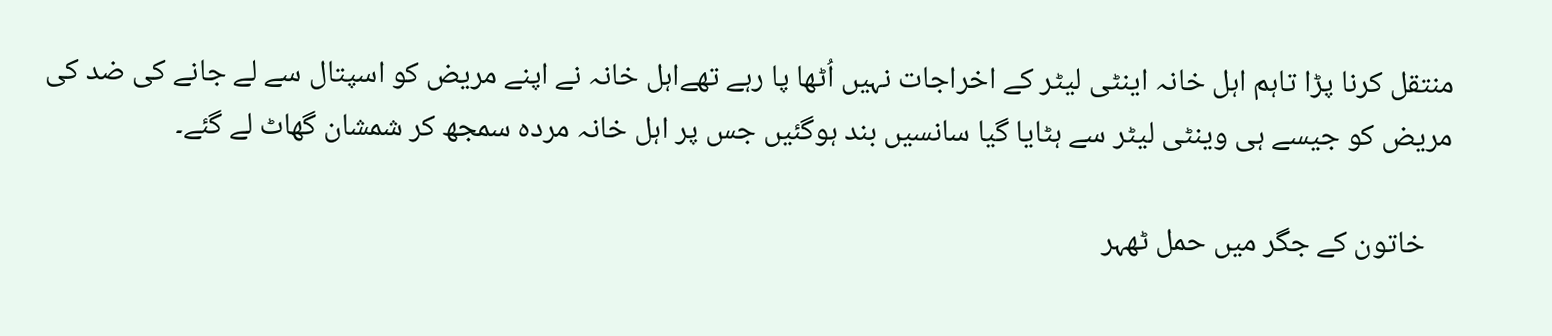منتقل کرنا پڑا تاہم اہل خانہ اینٹی لیٹر کے اخراجات نہیں اُٹھا پا رہے تھےاہل خانہ نے اپنے مریض کو اسپتال سے لے جانے کی ضد کی مریض کو جیسے ہی وینٹی لیٹر سے ہٹایا گیا سانسیں بند ہوگئیں جس پر اہل خانہ مردہ سمجھ کر شمشان گھاٹ لے گئے۔

    خاتون کے جگر میں حمل ٹھہر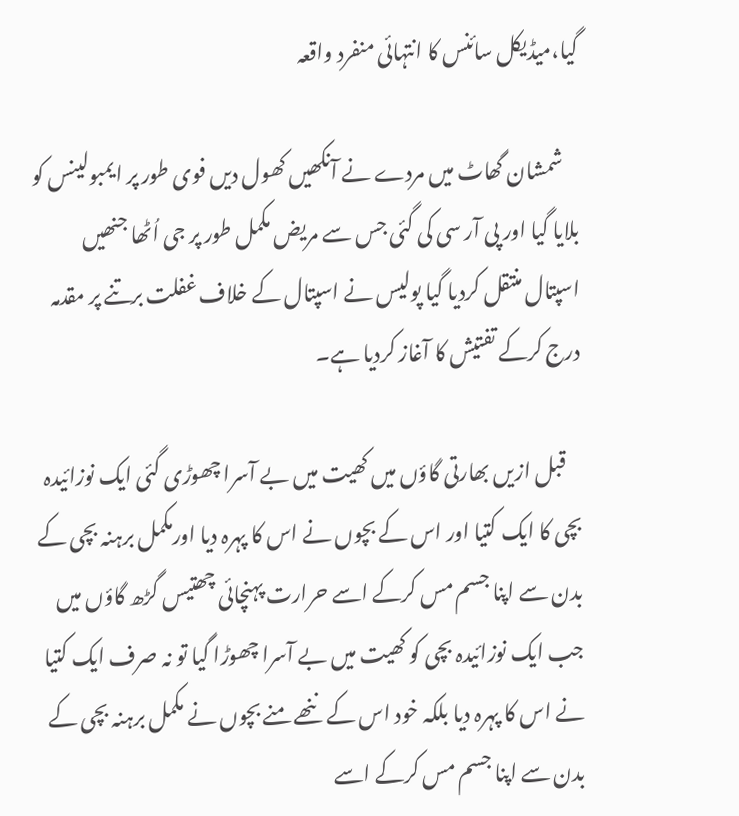گیا،میڈیکل سائنس کا انتہائی منفرد واقعہ

    شمشان گھاٹ میں مردے نے آنکھیں کھول دیں فوی طور پر ایمبولینس کو بلایا گیا اور پی آر سی کی گئی جس سے مریض مکمل طور پر جی اُٹھا جنھیں اسپتال منتقل کردیا گیا پولیس نے اسپتال کے خلاف غفلت برتنے پر مقدمہ درج کرکے تفتیش کا آغاز کردیا ہے۔

    قبل ازیں بھارتی گاؤں میں کھیت میں بے آسرا چھوڑی گئی ایک نوزائیدہ بچی کا ایک کتیا اور اس کے بچوں نے اس کا پہرہ دیا اورمکمل برہنہ بچی کے بدن سے اپنا جسم مس کرکے اسے حرارت پہنچائی چھتیس گڑھ گاؤں میں جب ایک نوزائیدہ بچی کو کھیت میں بے آسرا چھوڑا گیا تو نہ صرف ایک کتیا نے اس کا پہرہ دیا بلکہ خود اس کے ننھے منے بچوں نے مکمل برہنہ بچی کے بدن سے اپنا جسم مس کرکے اسے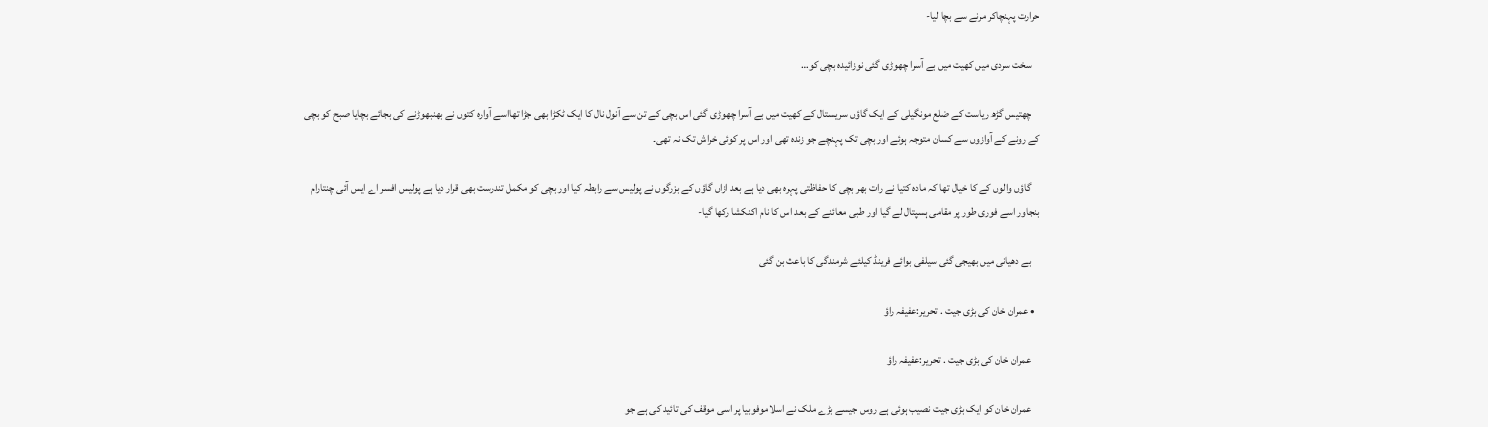حرارت پہنچاکر مرنے سے بچا لیا-

    سخت سردی میں کھیت میں بے آسرا چھوڑی گئی نوزائیدہ بچی کو…

    چھتیس گڑھ ریاست کے ضلع مونگیلی کے ایک گاؤں سریستال کے کھیت میں بے آسرا چھوڑی گئی اس بچی کے تن سے آنول نال کا ایک ٹکڑا بھی جڑا تھااسے آوارہ کتوں نے بھنبھوڑنے کی بجائے بچایا صبح کو بچی کے رونے کے آوازوں سے کسان متوجہ ہوئے اور بچی تک پہنچے جو زندہ تھی اور اس پر کوئی خراش تک نہ تھی۔

    گاؤں والوں کے کا خیال تھا کہ مادہ کتیا نے رات بھر بچی کا حفاظتی پہرہ بھی دیا ہے بعد ازاں گاؤں کے بزرگوں نے پولیس سے رابطہ کیا اور بچی کو مکمل تندرست بھی قرار دیا ہے پولیس افسر اے ایس آئی چنتارام بنجاور اسے فوری طور پر مقامی ہسپتال لے گیا اور طبی معائنے کے بعد اس کا نام اکنکشا رکھا گیا-

    بے دھیانی میں بھیجی گئی سیلفی بوائے فرینڈ کیلئے شرمندگی کا باعث بن گئی

  • عمران خان کی بڑی جیت . تحریر:عفیفہ راؤ

    عمران خان کی بڑی جیت . تحریر:عفیفہ راؤ

    عمران خان کو ایک بڑی جیت نصیب ہوئی ہے روس جیسے بڑے ملک نے اسلاموفوبیا پر اسی موقف کی تائید کی ہے جو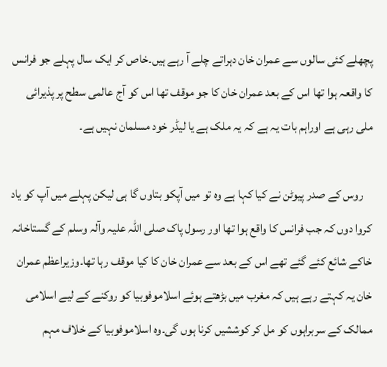پچھلے کئی سالوں سے عمران خان دہراتے چلے آ رہے ہیں۔خاص کر ایک سال پہلے جو فرانس کا واقعہ ہوا تھا اس کے بعد عمران خان کا جو موقف تھا اس کو آج عالمی سطح پر پذیرائی ملی رہی ہے اوراہم بات یہ ہے کہ یہ ملک ہے یا لیڈر خود مسلمان نہیں ہے۔

    روس کے صدر پیوٹن نے کیا کہا ہے وہ تو میں آپکو بتاوں گا ہی لیکن پہلے میں آپ کو یاد کروا دوں کہ جب فرانس کا واقع ہوا تھا اور رسول پاک صلی اللہ علیہ وآلہ وسلم کے گستاخانہ خاکے شائع کئے گئے تھے اس کے بعد سے عمران خان کا کیا موقف رہا تھا۔وزیراعظم عمران خان یہ کہتے رہے ہیں کہ مغرب میں بڑھتے ہوئے اسلاموفوبیا کو روکنے کے لیے اسلامی ممالک کے سربراہوں کو مل کر کوششیں کرنا ہوں گی۔وہ اسلاموفوبیا کے خلاف مہم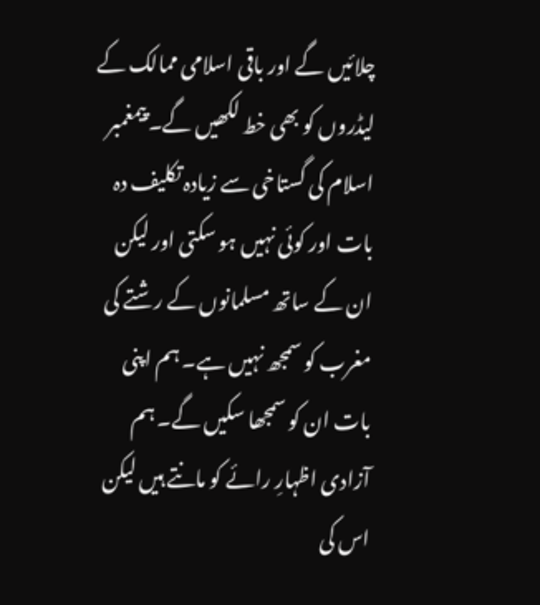چلائیں گے اور باقی اسلامی ممالک کے لیڈروں کو بھی خط لکھیں گے۔ پیمغمبر اسلام کی گستاخی سے زیادہ تکلیف دہ بات اور کوئی نہیں ہو سکتی اور لیکن ان کے ساتھ مسلمانوں کے رشتے کی مغرب کو سمجھ نہیں ہے۔ ہم اپنی بات ان کو سمجھا سکیں گے۔ ہم آزادی اظہارِ رائے کو مانتے ہیں لیکن اس کی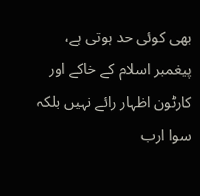بھی کوئی حد ہوتی ہے، پیغمبر اسلام کے خاکے اور کارٹون اظہار رائے نہیں بلکہ سوا ارب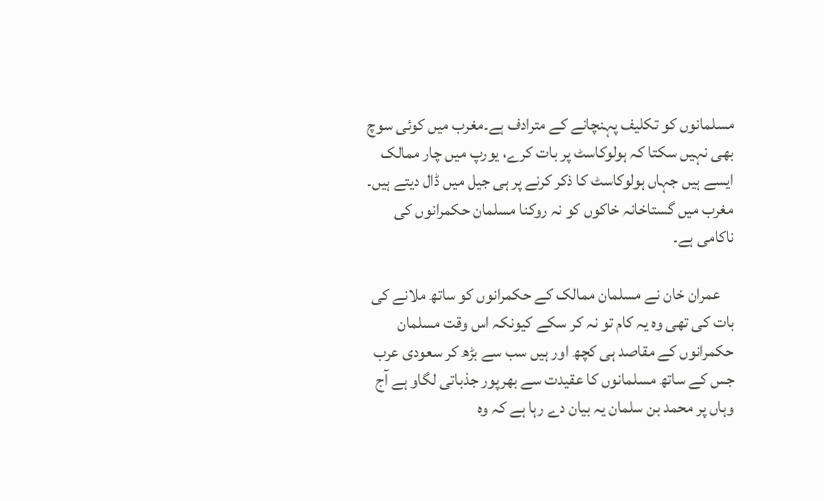مسلمانوں کو تکلیف پہنچانے کے مترادف ہے۔مغرب میں کوئی سوچ بھی نہیں سکتا کہ ہولوکاسٹ پر بات کرے، یورپ میں چار ممالک ایسے ہیں جہاں ہولوکاسٹ کا ذکر کرنے پر ہی جیل میں ڈال دیتے ہیں۔ مغرب میں گستاخانہ خاکوں کو نہ روکنا مسلمان حکمرانوں کی ناکامی ہے۔

    عمران خان نے مسلمان ممالک کے حکمرانوں کو ساتھ ملانے کی بات کی تھی وہ یہ کام تو نہ کر سکے کیونکہ اس وقت مسلمان حکمرانوں کے مقاصد ہی کچھ اور ہیں سب سے بڑھ کر سعودی عرب جس کے ساتھ مسلمانوں کا عقیدت سے بھرپور جذباتی لگاو ہے آج وہاں پر محمد بن سلمان یہ بیان دے رہا ہے کہ وہ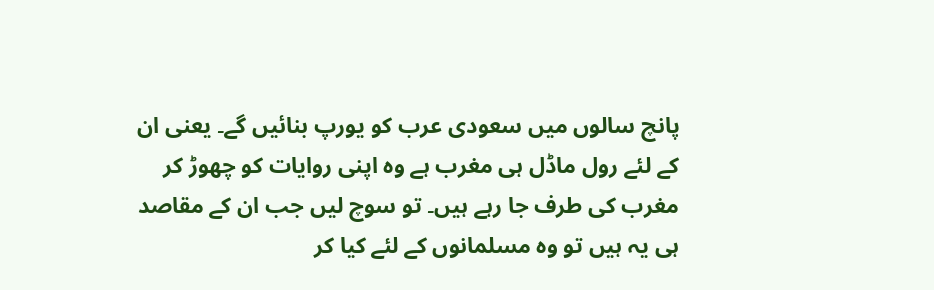پانچ سالوں میں سعودی عرب کو یورپ بنائیں گے۔ یعنی ان کے لئے رول ماڈل ہی مغرب ہے وہ اپنی روایات کو چھوڑ کر مغرب کی طرف جا رہے ہیں۔ تو سوچ لیں جب ان کے مقاصد ہی یہ ہیں تو وہ مسلمانوں کے لئے کیا کر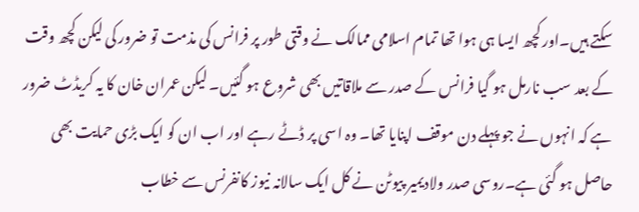سکتے ہیں۔اور کچھ ایسا ہی ہوا تھا تمام اسلامی ممالک نے وقتی طور پر فرانس کی مذمت تو ضرور کی لیکن کچھ وقت کے بعد سب نارمل ہو گیا فرانس کے صدر سے ملاقاتیں بھی شروع ہو گئیں۔ لیکن عمران خان کا یہ کریڈٹ ضرور ہے کہ انہوں نے جو پہلے دن موقف اپنایا تھا۔ وہ اسی پر ڈٹے رہے اور اب ان کو ایک بڑی حمایت بھی حاصل ہو گئی ہے۔روسی صدر ولادیمیر پیوٹن نے کل ایک سالانہ نیوز کانفرنس سے خطاب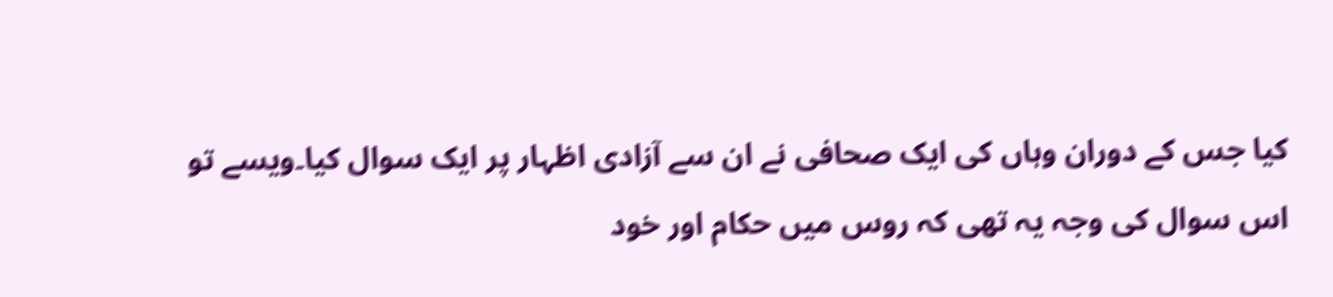کیا جس کے دوران وہاں کی ایک صحافی نے ان سے آزادی اظہار پر ایک سوال کیا۔ویسے تو اس سوال کی وجہ یہ تھی کہ روس میں حکام اور خود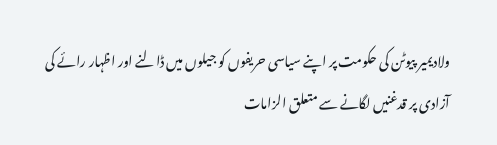ولادیمیر پیوٹن کی حکومت پر اپنے سیاسی حریفوں کو جیلوں میں ڈالنے اور اظہار رائے کی آزادی پر قدغنیں لگانے سے متعلق الزامات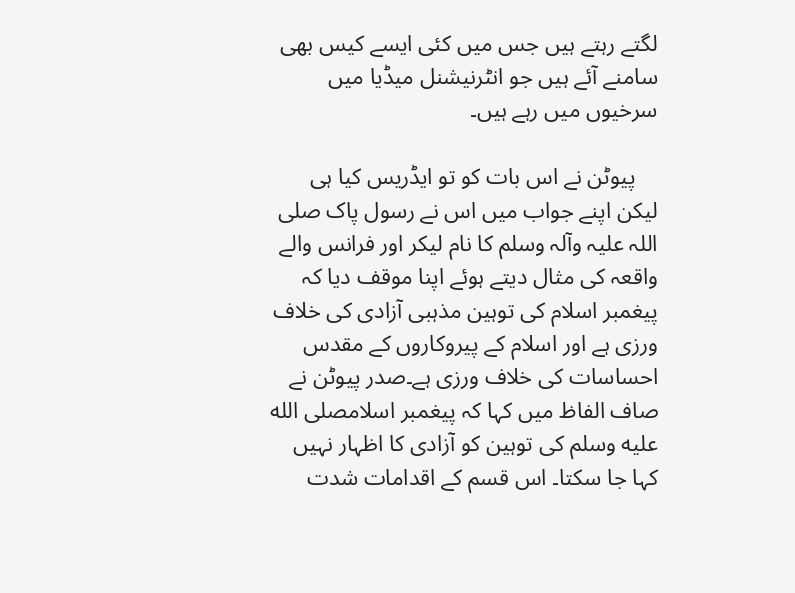لگتے رہتے ہیں جس میں کئی ایسے کیس بھی سامنے آئے ہیں جو انٹرنیشنل میڈیا میں سرخیوں میں رہے ہیں۔

    پیوٹن نے اس بات کو تو ایڈریس کیا ہی لیکن اپنے جواب میں اس نے رسول پاک صلی اللہ علیہ وآلہ وسلم کا نام لیکر اور فرانس والے واقعہ کی مثال دیتے ہوئے اپنا موقف دیا کہ پیغمبر اسلام کی توہین مذہبی آزادی کی خلاف ورزی ہے اور اسلام کے پیروکاروں کے مقدس احساسات کی خلاف ورزی ہے۔صدر پیوٹن نے صاف الفاظ میں کہا کہ پیغمبر اسلامصلى الله عليه وسلم کی توہین کو آزادی کا اظہار نہیں کہا جا سکتا۔ اس قسم کے اقدامات شدت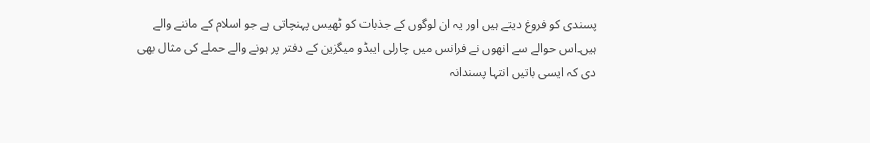پسندی کو فروغ دیتے ہیں اور یہ ان لوگوں کے جذبات کو ٹھیس پہنچاتی ہے جو اسلام کے ماننے والے ہیں۔اس حوالے سے انھوں نے فرانس میں چارلی ایبڈو میگزین کے دفتر پر ہونے والے حملے کی مثال بھی دی کہ ایسی باتیں انتہا پسندانہ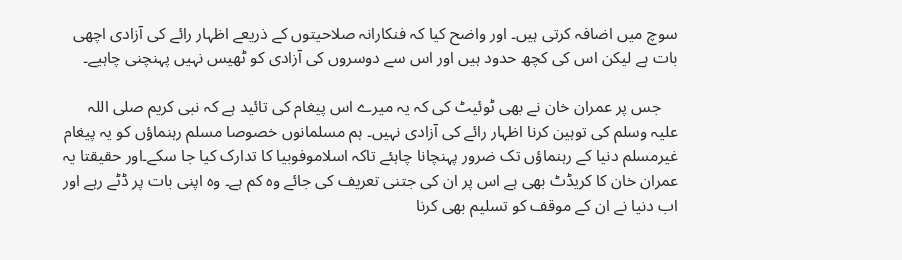سوچ میں اضافہ کرتی ہیں۔ اور واضح کیا کہ فنکارانہ صلاحیتوں کے ذریعے اظہار رائے کی آزادی اچھی بات ہے لیکن اس کی کچھ حدود ہیں اور اس سے دوسروں کی آزادی کو ٹھیس نہیں پہنچنی چاہیے۔

    جس پر عمران خان نے بھی ٹوئیٹ کی کہ یہ میرے اس پیغام کی تائید ہے کہ نبی کریم صلی اللہ علیہ وسلم کی توہین کرنا اظہار رائے کی آزادی نہیں۔ ہم مسلمانوں خصوصا مسلم رہنماؤں کو یہ پیغام غیرمسلم دنیا کے رہنماؤں تک ضرور پہنچانا چاہئے تاکہ اسلاموفوبیا کا تدارک کیا جا سکے۔اور حقیقتا یہ عمران خان کا کریڈٹ بھی ہے اس پر ان کی جتنی تعریف کی جائے وہ کم ہے۔ وہ اپنی بات پر ڈٹے رہے اور اب دنیا نے ان کے موقف کو تسلیم بھی کرنا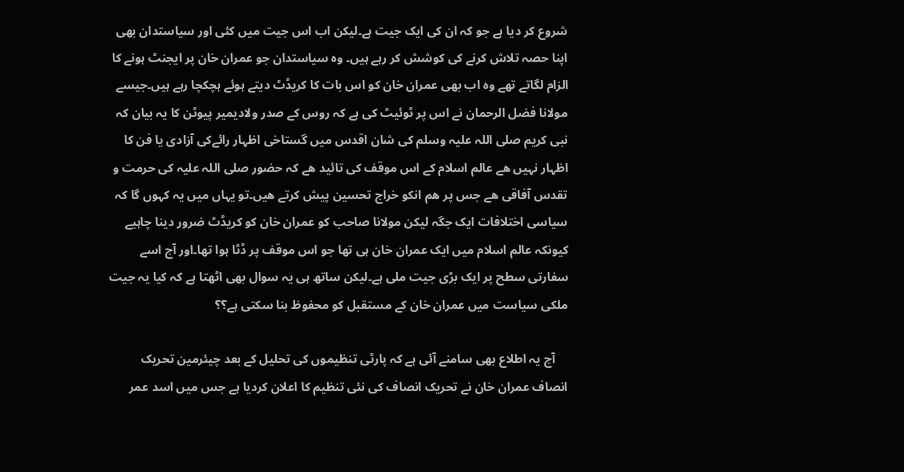شروع کر دیا ہے جو کہ ان کی ایک جیت ہے۔لیکن اب اس جیت میں کئی اور سیاستدان بھی اپنا حصہ تلاش کرنے کی کوشش کر رہے ہیں۔ وہ سیاستدان جو عمران خان پر ایجنٹ ہونے کا الزام لگاتے تھے وہ اب بھی عمران خان کو اس بات کا کریڈٹ دیتے ہوئے ہچکچا رہے ہیں۔جیسے مولانا فضل الرحمان نے اس پر ٹوئیٹ کی ہے کہ روس کے صدر ولادیمیر پیوٹن کا یہ بیان کہ نبی کریم صلی اللہ علیہ وسلم کی شان اقدس میں گستاخی اظہار رائےکی آزادی یا فن کا اظہار نہیں ھے عالم اسلام کے اس موقف کی تائید ھے کہ حضور صلی اللہ علیہ کی حرمت و تقدس آفاقی ھے جس پر ھم انکو خراج تحسین پیش کرتے ھیں۔تو یہاں میں یہ کہوں گا کہ سیاسی اختلافات ایک جگہ لیکن مولانا صاحب کو عمران خان کو کریڈٹ ضرور دینا چاہیے کیونکہ عالم اسلام میں ایک عمران خان ہی تھا جو اس موقف پر ڈٹا ہوا تھا۔اور آج اسے سفارتی سطح پر ایک بڑی جیت ملی ہے۔لیکن ساتھ ہی یہ سوال بھی اٹھتا ہے کہ کیا یہ جیت ملکی سیاست میں عمران خان کے مستقبل کو محفوظ بنا سکتی ہے؟؟

    آج یہ اطلاع بھی سامنے آئی ہے کہ پارٹی تنظیموں کی تحلیل کے بعد چیئرمین تحریک انصاف عمران خان نے تحریک انصاف کی نئی تنظیم کا اعلان کردیا ہے جس میں اسد عمر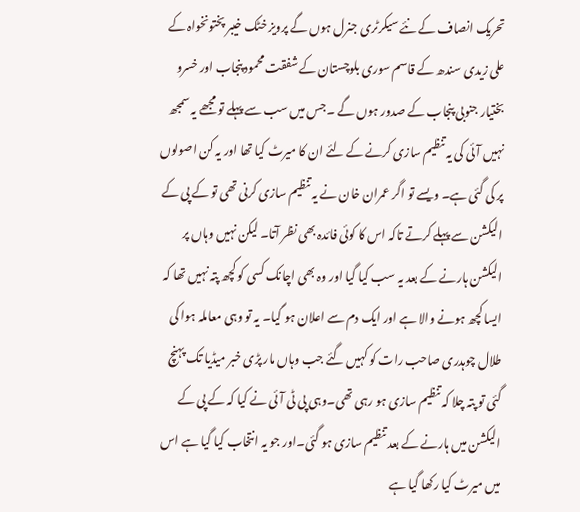تحریک انصاف کے نئے سیکرٹری جنرل ہوں گے پرویز خٹک خیبر پختونخواہ کے علی زیدی سندھ کے قاسم سوری بلوچستان کے شفقت محمود پنجاب اور خسرو بختیار جنوبی پنجاب کے صدور ہوں گے ۔جس میں سب سے پہلے تو مجھے یہ سمجھ نہیں آئی کی یہ تنظیم سازی کرنے کے لئے ان کا میرٹ کیا تھا اور یہ کن اصولوں پر کی گئی ہے۔ ویسے تو اگر عمران خان نے یہ تنظیم سازی کرنی تھی تو کے پی کے الیکشن سے پہلے کرتے تاکہ اس کا کوئی فائدہ بھی نظر آتا۔ لیکن نہیں وہاں پر الیکشن ہارنے کے بعد یہ سب کیا گیا اور وہ بھی اچانک کسی کو کچھ پتہ نہیں تھا کہ ایسا کچھ ہونے والا ہے اور ایک دم سے اعلان ہو گیا۔ یہ تو وہی معاملہ ہوا کی طلال چوہدری صاحب رات کو کہیں گئے جب وہاں مار پڑی خبر میڈیا تک پہنچ گئی تو پتہ چلا کہ تنظیم سازی ہو رہی تھی۔وہی پی ٹی آئی نے کیا کہ کے پی کے الیکشن میں ہارنے کے بعد تنظیم سازی ہو گئی۔اور جو یہ انتخاب کیا گیا ہے اس میں میرٹ کیا رکھا گیا ہے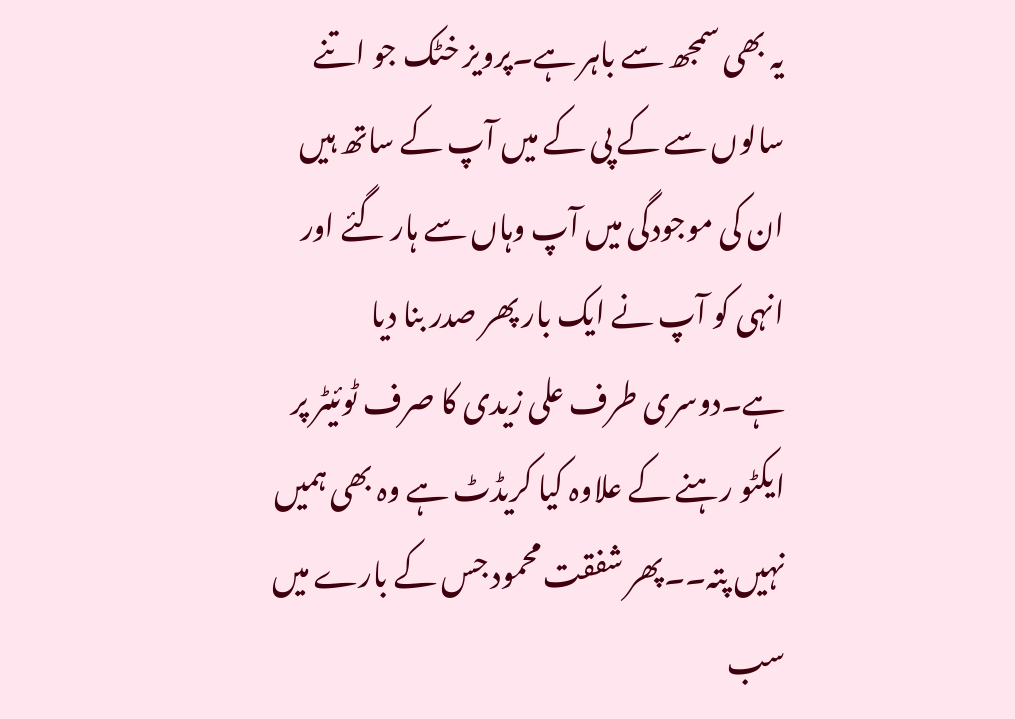یہ بھی سمجھ سے باہر ہے۔پرویز خٹک جو اتنے سالوں سے کے پی کے میں آپ کے ساتھ ہیں ان کی موجودگی میں آپ وہاں سے ہار گئے اور انہی کو آپ نے ایک بار پھر صدر بنا دیا ہے۔دوسری طرف علی زیدی کا صرف ٹوئیٹر پر ایکٹو رہنے کے علاوہ کیا کریڈٹ ہے وہ بھی ہمیں نہیں پتہ۔۔پھر شفقت محمود جس کے بارے میں سب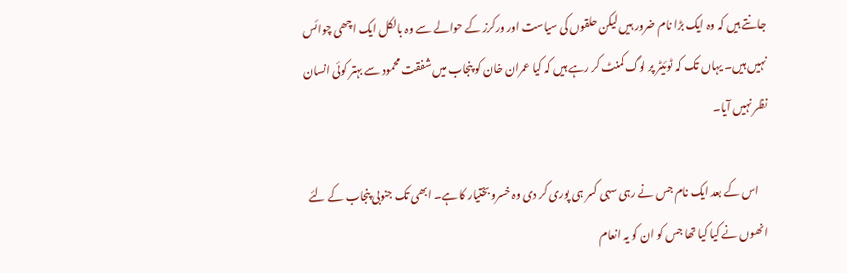جانتے ہیں کہ وہ ایک بڑا نام ضرور ہیں لیکن حلقوں کی سیاست اور ورکرز کے حوالے سے وہ بالکل ایک اچھی چوائس نہیں ہیں۔ یہاں تک کہ ٹوئیٹر پر لوگ کمنٹ کر رہے ہیں کہ کیا عمران خان کو پنجاب میں شفقت محمود سے بہتر کوئی انسان نظر نہیں آیا۔

    اس کے بعد ایک نام جس نے رہی سہی کسر ہی پوری کر دی وہ خسرو بختیار کا ہے۔ ابھی تک جنوبی پنجاب کے لئے انھوں نے کیا کیا تھا جس کو ان کو یہ انعام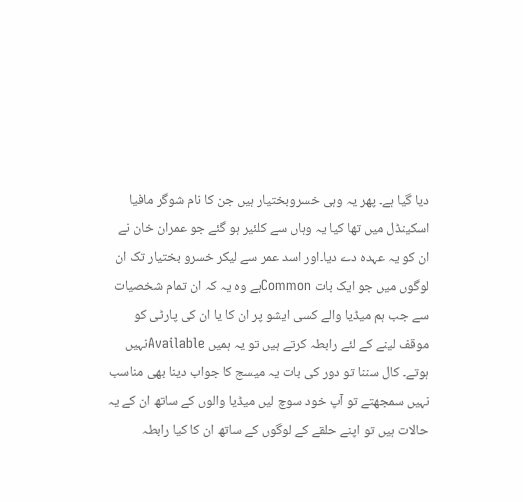دیا گیا ہے۔ پھر یہ وہی خسروبختیار ہیں جن کا نام شوگر مافیا اسکینڈل میں تھا کیا یہ وہاں سے کلئیر ہو گئے جو عمران خان نے ان کو یہ عہدہ دے دیا۔اور اسد عمر سے لیکر خسرو بختیار تک ان لوگوں میں جو ایک بات Commonہے وہ یہ کہ ان تمام شخصیات سے جب ہم میڈیا والے کسی ایشو پر ان کا یا ان کی پارٹی کو موقف لینے کے لئے رابطہ کرتے ہیں تو یہ ہمیں Availableنہیں ہوتے۔ کال سننا تو دور کی بات یہ میسج کا جواب دینا بھی مناسب نہیں سمجھتے تو آپ خود سوچ لیں میڈیا والوں کے ساتھ ان کے یہ حالات ہیں تو اپنے حلقے کے لوگوں کے ساتھ ان کا کیا رابطہ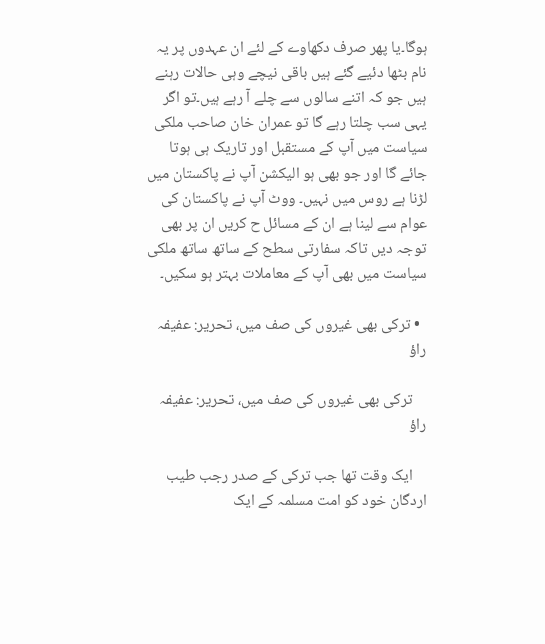ہوگا۔یا پھر صرف دکھاوے کے لئے ان عہدوں پر یہ نام بٹھا دئیے گئے ہیں باقی نیچے وہی حالات رہنے ہیں جو کہ اتنے سالوں سے چلے آ رہے ہیں۔تو اگر یہی سب چلتا رہے گا تو عمران خان صاحب ملکی سیاست میں آپ کے مستقبل اور تاریک ہی ہوتا جائے گا اور جو بھی ہو الیکشن آپ نے پاکستان میں لڑنا ہے روس میں نہیں۔ ووٹ آپ نے پاکستان کی عوام سے لینا ہے ان کے مسائل ح کریں ان پر بھی توجہ دیں تاکہ سفارتی سطح کے ساتھ ساتھ ملکی سیاست میں بھی آپ کے معاملات بہتر ہو سکیں۔

  • ترکی بھی غیروں کی صف میں، تحریر: عفیفہ راؤ

    ترکی بھی غیروں کی صف میں، تحریر: عفیفہ راؤ

    ایک وقت تھا جب ترکی کے صدر رجب طیب اردگان خود کو امت مسلمہ کے ایک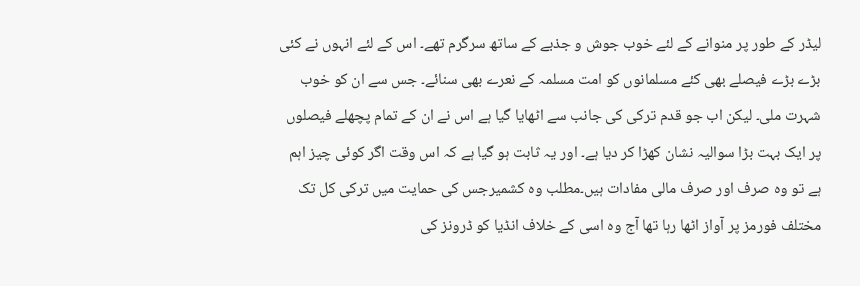لیڈر کے طور پر منوانے کے لئے خوب جوش و جذبے کے ساتھ سرگرم تھے۔ اس کے لئے انہوں نے کئی بڑے بڑے فیصلے بھی کئے مسلمانوں کو امت مسلمہ کے نعرے بھی سنائے۔ جس سے ان کو خوب شہرت ملی۔ لیکن اب جو قدم ترکی کی جانب سے اٹھایا گیا ہے اس نے ان کے تمام پچھلے فیصلوں پر ایک بہت بڑا سوالیہ نشان کھڑا کر دیا ہے۔ اور یہ ثابت ہو گیا ہے کہ اس وقت اگر کوئی چیز اہم ہے تو وہ صرف اور صرف مالی مفادات ہیں۔مطلب وہ کشمیرجس کی حمایت میں ترکی کل تک مختلف فورمز پر آواز اٹھا رہا تھا آج وہ اسی کے خلاف انڈیا کو ڈرونز کی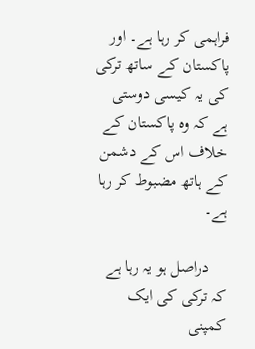فراہمی کر رہا ہے۔ اور پاکستان کے ساتھ ترکی کی یہ کیسی دوستی ہے کہ وہ پاکستان کے خلاف اس کے دشمن کے ہاتھ مضبوط کر رہا ہے۔

    دراصل ہو یہ رہا ہے کہ ترکی کی ایک کمپنی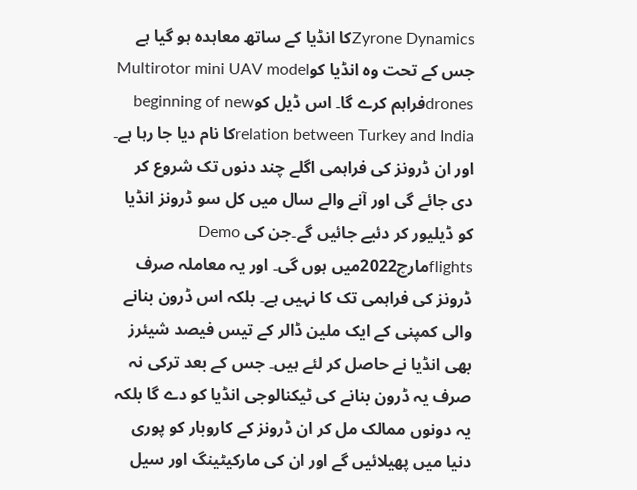Zyrone Dynamicsکا انڈیا کے ساتھ معاہدہ ہو گیا ہے جس کے تحت وہ انڈیا کوMultirotor mini UAV model dronesفراہم کرے گا۔ اس ڈیل کوbeginning of new relation between Turkey and Indiaکا نام دیا جا رہا ہے۔ اور ان ڈرونز کی فراہمی اگلے چند دنوں تک شروع کر دی جائے گی اور آنے والے سال میں کل سو ڈرونز انڈیا کو ڈیلیور کر دئیے جائیں گے۔جن کی Demo flightsمارچ2022میں ہوں گی۔ اور یہ معاملہ صرف ڈرونز کی فراہمی تک کا نہیں ہے۔ بلکہ اس ڈرون بنانے والی کمپنی کے ایک ملین ڈالر کے تیس فیصد شیئرز بھی انڈیا نے حاصل کر لئے ہیں۔ جس کے بعد ترکی نہ صرف یہ ڈرون بنانے کی ٹیکنالوجی انڈیا کو دے گا بلکہ یہ دونوں ممالک مل کر ان ڈرونز کے کاروبار کو پوری دنیا میں پھیلائیں گے اور ان کی مارکیٹینگ اور سیل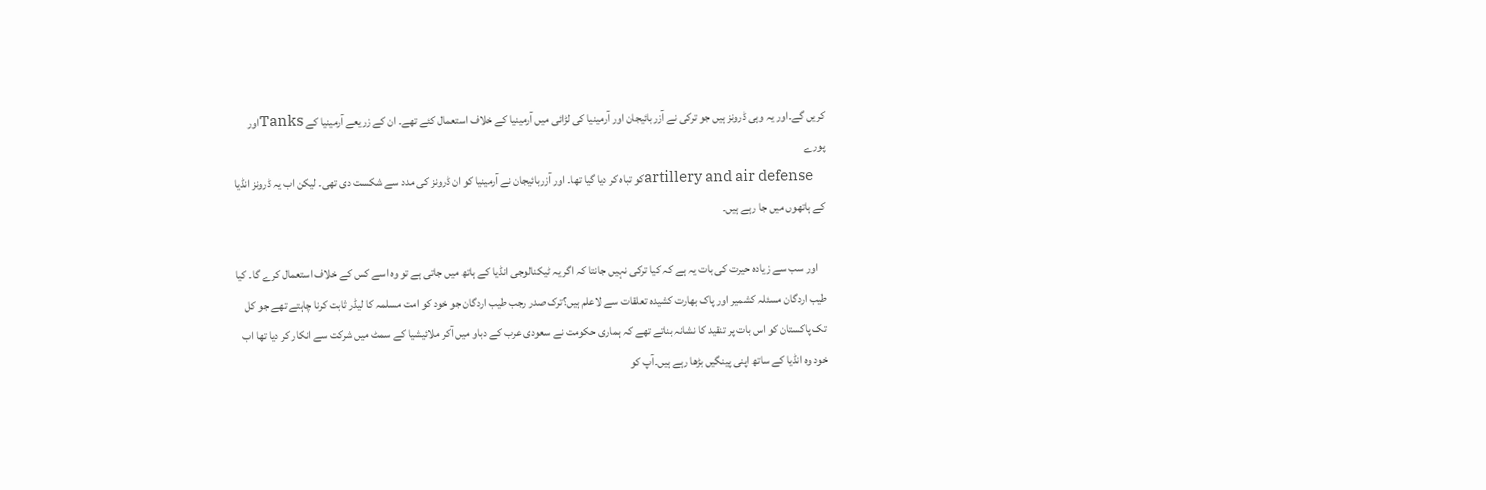کریں گے۔اور یہ وہی ڈرونز ہیں جو ترکی نے آزربائیجان اور آرمینیا کی لڑائی میں آرمینیا کے خلاف استعمال کئے تھے۔ ان کے زریعے آرمینیا کے Tanksاور پورے
    artillery and air defenseکو تباہ کر دیا گیا تھا۔ اور آزربائیجان نے آرمینیا کو ان ڈرونز کی مدد سے شکست دی تھی۔ لیکن اب یہ ڈرونز انڈیا کے ہاتھوں میں جا رہے ہیں۔

    اور سب سے زیادہ حیرت کی بات یہ ہے کہ کیا ترکی نہیں جانتا کہ اگر یہ ٹیکنالوجی انڈیا کے ہاتھ میں جاتی ہے تو وہ اسے کس کے خلاف استعمال کرے گا۔ کیا طیب اردگان مسئلہ کشمیر اور پاک بھارت کشیدہ تعلقات سے لاعلم ہیں؟ترک صدر رجب طیب اردگان جو خود کو امت مسلمہ کا لیڈر ثابت کرنا چاہتے تھے جو کل تک پاکستان کو اس بات پر تنقید کا نشانہ بناتے تھے کہ ہماری حکومت نے سعودی عرب کے دباو میں آکر ملائیشیا کے سمٹ میں شرکت سے انکار کر دیا تھا اب خود وہ انڈیا کے ساتھ اپنی پینگیں بڑھا رہے ہیں۔آپ کو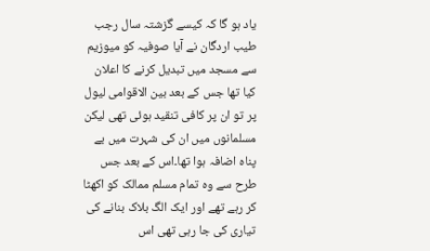یاد ہو گا کہ کیسے گزشتہ سال رجب طیب اردگان نے آیا صوفیہ کو میوزیم سے مسجد میں تبدیل کرنے کا اعلان کیا تھا جس کے بعد بین الاقوامی لیول پر تو ان پر کافی تنقید ہوئی تھی لیکن مسلمانوں میں ان کی شہرت میں بے پناہ اضافہ ہوا تھا۔اس کے بعد جس طرح سے وہ تمام مسلم ممالک کو اکھٹا کر رہے تھے اور ایک الگ بلاک بنانے کی تیاری کی جا رہی تھی اس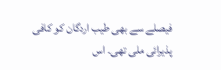فیصلے سے بھی طیب اردگان کو کافی پذیرائی ملی تھی۔ اس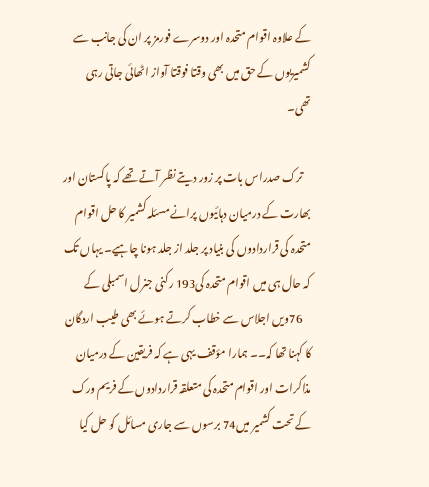کے علاوہ اقوام متحدہ اور دوسرے فورمز پر ان کی جانب سے کشمیریوں کے حق میں بھی وقتا فوقتا آواز اٹھائی جاتی رہی تھی۔

    ترک صدراس بات پر زور دیتے نظر آتے تھے کہ پاکستان اور بھارت کے درمیان دہائیوں پرانے مسئلہ کشمیر کا حل اقوام متحدہ کی قراردادوں کی بنیاد پر جلد از جلد ہونا چاہیے۔ یہاں تک کہ حال ہی میں اقوام متحدہ کی193 رکنی جنرل اسمبلی کے
    76ویں اجلاس سے خطاب کرتے ہوئے بھی طیب اردگان کا کہنا تھا کہ۔۔ ہمارا مؤقف یہی ہے کہ فریقین کے درمیان مذاکرات اور اقوام متحدہ کی متعلقہ قراردادوں کے فریم ورک کے تحت کشمیر میں74 برسوں سے جاری مسائل کو حل کیا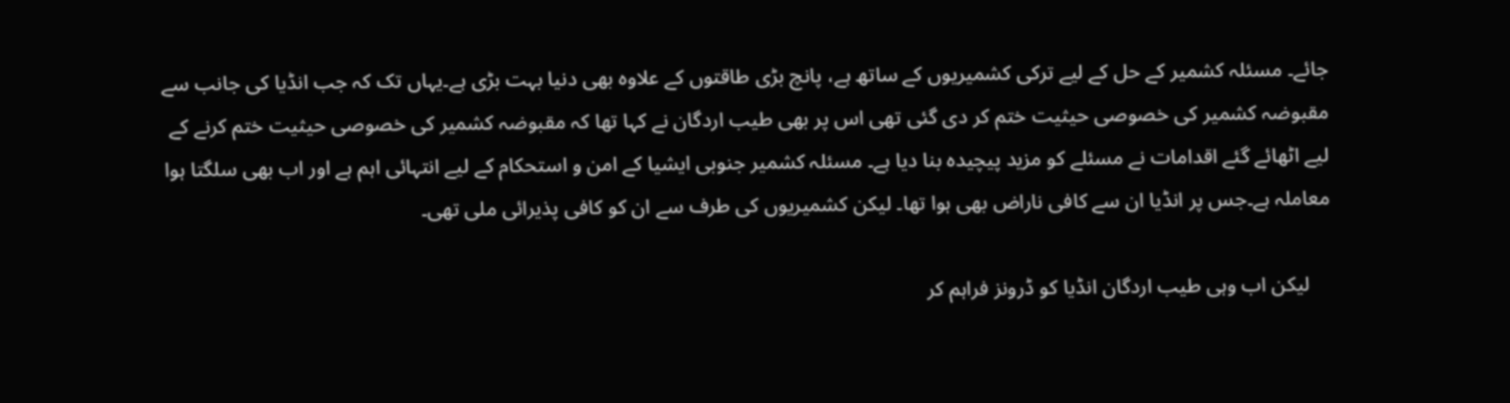جائے۔ مسئلہ کشمیر کے حل کے لیے ترکی کشمیریوں کے ساتھ ہے، پانچ بڑی طاقتوں کے علاوہ بھی دنیا بہت بڑی ہے۔یہاں تک کہ جب انڈیا کی جانب سے مقبوضہ کشمیر کی خصوصی حیثیت ختم کر دی گئی تھی اس پر بھی طیب اردگان نے کہا تھا کہ مقبوضہ کشمیر کی خصوصی حیثیت ختم کرنے کے لیے اٹھائے گئے اقدامات نے مسئلے کو مزید پیچیدہ بنا دیا ہے۔ مسئلہ کشمیر جنوبی ایشیا کے امن و استحکام کے لیے انتہائی اہم ہے اور اب بھی سلگتا ہوا معاملہ ہے۔جس پر انڈیا ان سے کافی ناراض بھی ہوا تھا۔ لیکن کشمیریوں کی طرف سے ان کو کافی پذیرائی ملی تھی۔

    لیکن اب وہی طیب اردگان انڈیا کو ڈرونز فراہم کر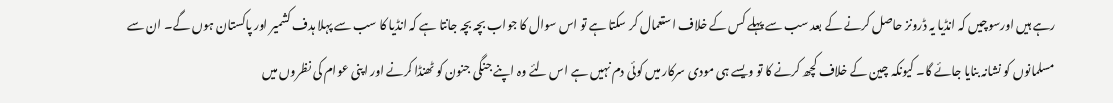رہے ہیں اورسوچیں کہ انڈیا یہ ڈرونز حاصل کرنے کے بعد سب سے پہلے کس کے خلاف استعمال کر سکتا ہے تو اس سوال کا جواب بچہ بچہ جانتا ہے کہ انڈیا کا سب سے پہلا ہدف کشمیر اور پاکستان ہوں گے۔ ان سے مسلمانوں کو نشانہ بنایا جائے گا۔ کیونکہ چین کے خلاف کچھ کرنے کا تو ویسے ہی مودی سرکار میں کوئی دم نہیں ہے اس لئے وہ اپنے جنگی جنون کو ٹھنڈا کرنے اور اپنی عوام کی نظروں میں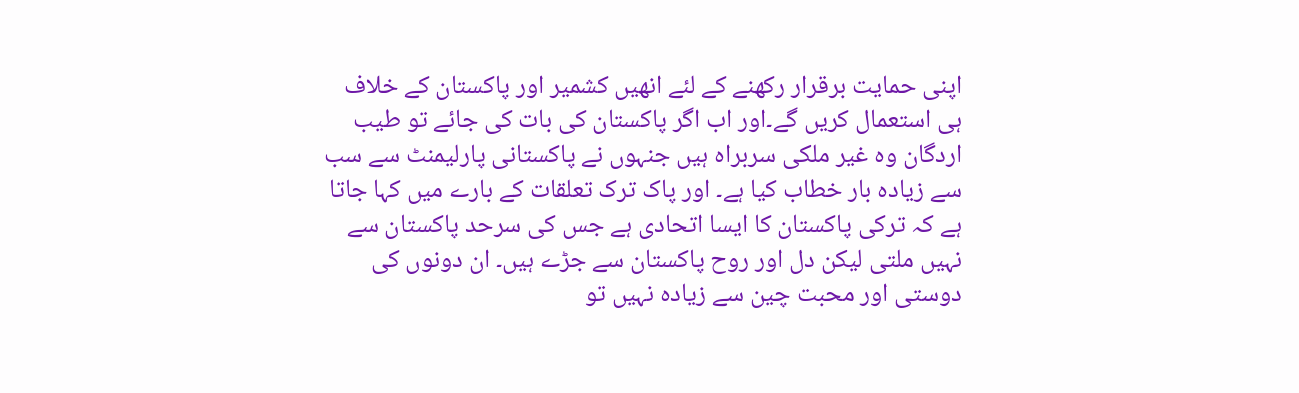اپنی حمایت برقرار رکھنے کے لئے انھیں کشمیر اور پاکستان کے خلاف ہی استعمال کریں گے۔اور اب اگر پاکستان کی بات کی جائے تو طیب اردگان وہ غیر ملکی سربراہ ہیں جنہوں نے پاکستانی پارلیمنٹ سے سب سے زیادہ بار خطاب کیا ہے۔ اور پاک ترک تعلقات کے بارے میں کہا جاتا ہے کہ ترکی پاکستان کا ایسا اتحادی ہے جس کی سرحد پاکستان سے نہیں ملتی لیکن دل اور روح پاکستان سے جڑے ہیں۔ ان دونوں کی دوستی اور محبت چین سے زیادہ نہیں تو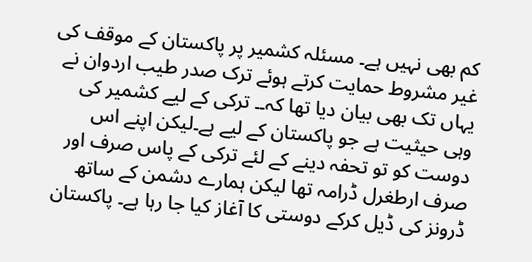کم بھی نہیں ہے۔ مسئلہ کشمیر پر پاکستان کے موقف کی غیر مشروط حمایت کرتے ہوئے ترک صدر طیب اردوان نے یہاں تک بھی بیان دیا تھا کہ۔۔ ترکی کے لیے کشمیر کی وہی حیثیت ہے جو پاکستان کے لیے ہے۔لیکن اپنے اس دوست کو تو تحفہ دینے کے لئے ترکی کے پاس صرف اور صرف ارطغرل ڈرامہ تھا لیکن ہمارے دشمن کے ساتھ ڈرونز کی ڈیل کرکے دوستی کا آغاز کیا جا رہا ہے۔ پاکستان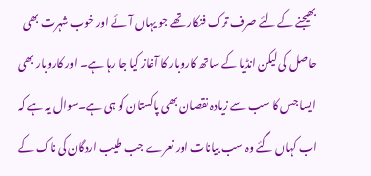بھیجنے کے لئے صرف ترک فنکار تھے جو یہاں آئے اور خوب شہرت بھی حاصل کی لیکن انڈیا کے ساتھ کاروبار کا آغاز کیا جا رہا ہے۔ اور کاروبار بھی ایسا جس کا سب سے زیادہ نقصان بھی پاکستان کو ہی ہے۔سوال یہ ہے کہ اب کہاں گئے وہ سب بیانات اور نعرے جب طیب اردگان کی ناک کے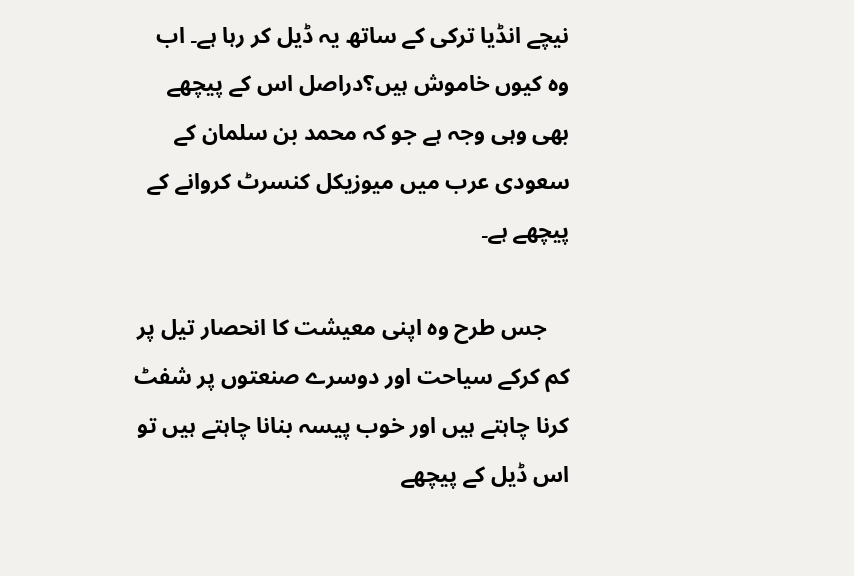نیچے انڈیا ترکی کے ساتھ یہ ڈیل کر رہا ہے۔ اب وہ کیوں خاموش ہیں؟دراصل اس کے پیچھے بھی وہی وجہ ہے جو کہ محمد بن سلمان کے سعودی عرب میں میوزیکل کنسرٹ کروانے کے پیچھے ہے۔

    جس طرح وہ اپنی معیشت کا انحصار تیل پر کم کرکے سیاحت اور دوسرے صنعتوں پر شفٹ کرنا چاہتے ہیں اور خوب پیسہ بنانا چاہتے ہیں تو اس ڈیل کے پیچھے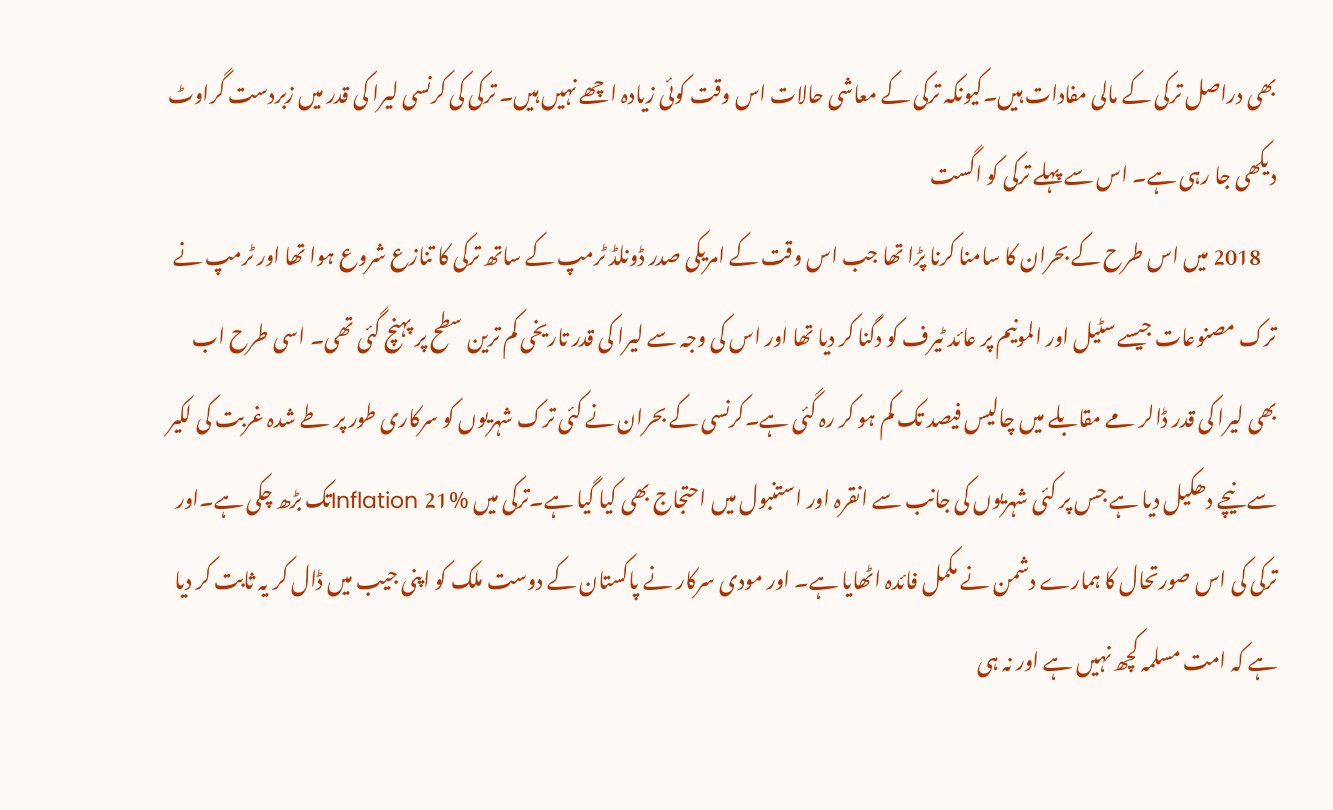بھی دراصل ترکی کے مالی مفادات ہیں۔کیونکہ ترکی کے معاشی حالات اس وقت کوئی زیادہ اچھے نہیں ہیں۔ ترکی کی کرنسی لیرا کی قدر میں زبردست گراوٹ دیکھی جا رہی ہے۔ اس سے پہلے ترکی کو اگست
    2018 میں اس طرح کے بحران کا سامنا کرنا پڑا تھا جب اس وقت کے امریکی صدر ڈونلڈ ٹرمپ کے ساتھ ترکی کا تنازع شروع ہوا تھا اور ٹرمپ نے ترک مصنوعات جیسے سٹیل اور المونیم پر عائد ٹیرف کو دگنا کر دیا تھا اور اس کی وجہ سے لیرا کی قدر تاریخی کم ترین سطح پر پہنچ گئی تھی۔ اسی طرح اب بھی لیرا کی قدر ڈالر مے مقابلے میں چالیس فیصد تک کم ہو کر رہ گئی ہے۔کرنسی کے بحران نے کئی ترک شہریوں کو سرکاری طور پر طے شدہ غربت کی لکیر سے نیچے دھکیل دیا ہے جس پر کئی شہریوں کی جانب سے انقرہ اور استنبول میں احتجاج بھی کیا گیا ہے۔ترکی میں Inflation 21%تک بڑھ چکی ہے۔اور ترکی کی اس صورتحال کا ہمارے دشمن نے مکمل فائدہ اٹھایا ہے۔ اور مودی سرکار نے پاکستان کے دوست ملک کو اپنی جیب میں ڈال کر یہ ثابت کر دیا ہے کہ امت مسلمہ کچھ نہیں ہے اور نہ ہی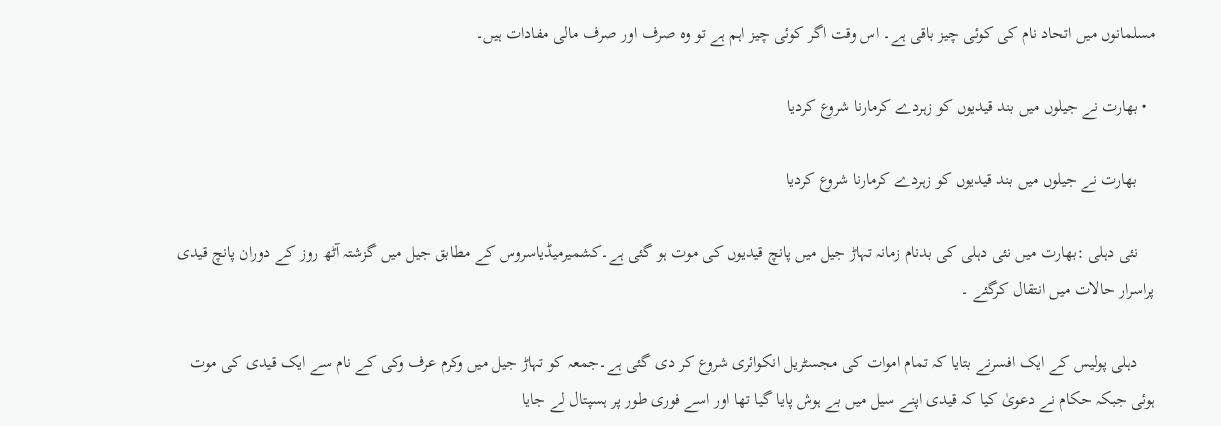مسلمانوں میں اتحاد نام کی کوئی چیز باقی ہے۔ اس وقت اگر کوئی چیز اہم ہے تو وہ صرف اور صرف مالی مفادات ہیں۔

  • بھارت نے جیلوں میں بند قیدیوں کو زہردے کرمارنا شروع کردیا

    بھارت نے جیلوں میں بند قیدیوں کو زہردے کرمارنا شروع کردیا

    نئی دہلی :بھارت میں نئی دہلی کی بدنام زمانہ تہاڑ جیل میں پانچ قیدیوں کی موت ہو گئی ہے۔کشمیرمیڈیاسروس کے مطابق جیل میں گزشتہ آٹھ روز کے دوران پانچ قیدی پراسرار حالات میں انتقال کرگئے ۔

    دہلی پولیس کے ایک افسرنے بتایا کہ تمام اموات کی مجسٹریل انکوائری شروع کر دی گئی ہے۔جمعہ کو تہاڑ جیل میں وکرم عرف وکی کے نام سے ایک قیدی کی موت ہوئی جبکہ حکام نے دعویٰ کیا کہ قیدی اپنے سیل میں بے ہوش پایا گیا تھا اور اسے فوری طور پر ہسپتال لے جایا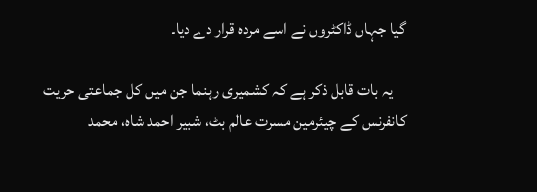گیا جہاں ڈاکٹروں نے اسے مردہ قرار دے دیا۔

    یہ بات قابل ذکر ہے کہ کشمیری رہنما جن میں کل جماعتی حریت کانفرنس کے چیئرمین مسرت عالم بٹ، شبیر احمد شاہ، محمد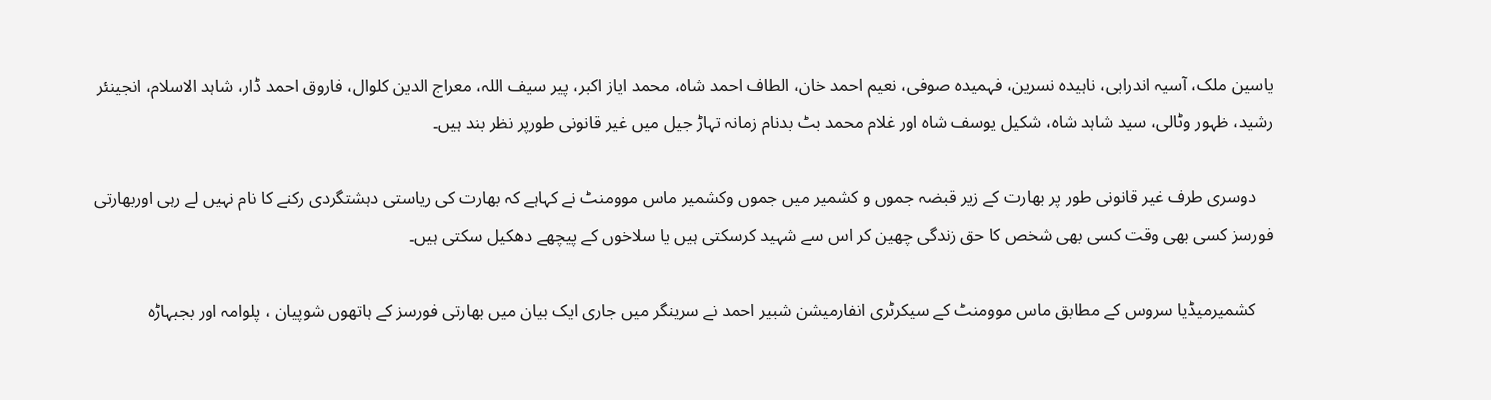یاسین ملک، آسیہ اندرابی، ناہیدہ نسرین، فہمیدہ صوفی، نعیم احمد خان، الطاف احمد شاہ، محمد ایاز اکبر، پیر سیف اللہ، معراج الدین کلوال، فاروق احمد ڈار، شاہد الاسلام، انجینئر رشید، ظہور وٹالی، سید شاہد شاہ، شکیل یوسف شاہ اور غلام محمد بٹ بدنام زمانہ تہاڑ جیل میں غیر قانونی طورپر نظر بند ہیں۔

    دوسری طرف غیر قانونی طور پر بھارت کے زیر قبضہ جموں و کشمیر میں جموں وکشمیر ماس موومنٹ نے کہاہے کہ بھارت کی ریاستی دہشتگردی رکنے کا نام نہیں لے رہی اوربھارتی فورسز کسی بھی وقت کسی بھی شخص کا حق زندگی چھین کر اس سے شہید کرسکتی ہیں یا سلاخوں کے پیچھے دھکیل سکتی ہیں۔

    کشمیرمیڈیا سروس کے مطابق ماس موومنٹ کے سیکرٹری انفارمیشن شبیر احمد نے سرینگر میں جاری ایک بیان میں بھارتی فورسز کے ہاتھوں شوپیان ، پلوامہ اور بجبہاڑہ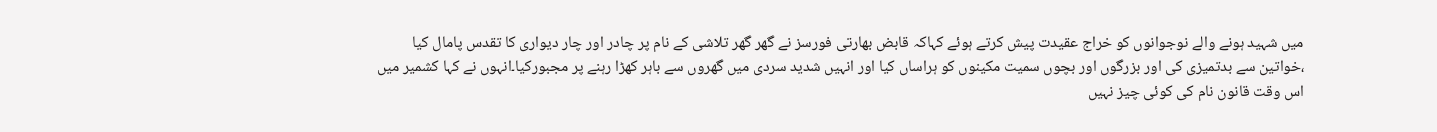میں شہید ہونے والے نوجوانوں کو خراج عقیدت پیش کرتے ہوئے کہاکہ قابض بھارتی فورسز نے گھر گھر تلاشی کے نام پر چادر اور چار دیواری کا تقدس پامال کیا ،خواتین سے بدتمیزی کی اور بزرگوں اور بچوں سمیت مکینوں کو ہراساں کیا اور انہیں شدید سردی میں گھروں سے باہر کھڑا رہنے پر مجبورکیا۔انہوں نے کہا کشمیر میں اس وقت قانون نام کی کوئی چیز نہیں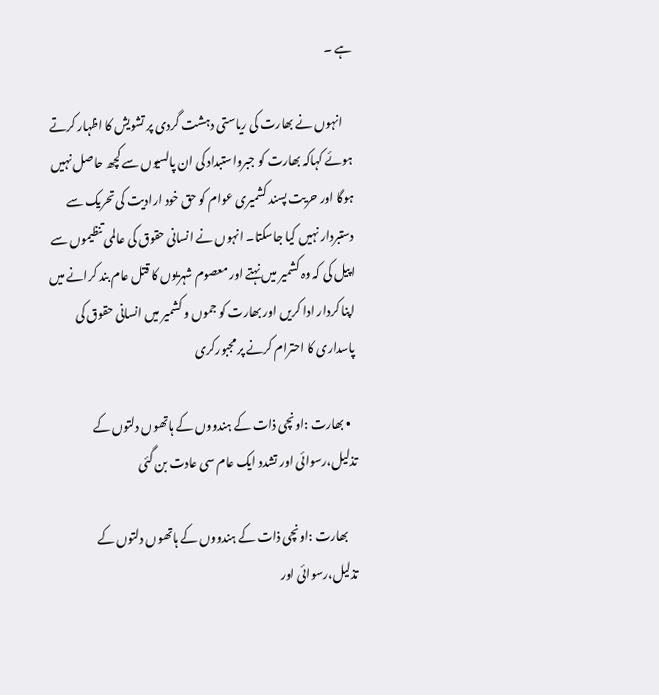ہے ۔

    انہوں نے بھارت کی ریاستی دہشت گردی پر تشویش کا اظہار کرتے ہوئے کہاکہ بھارت کو جبرواستبداد کی ان پالسیوں سے کچھ حاصل نہیں ہوگا اور حریت پسند کشمیری عوام کو حق خود ارادیت کی تحریک سے دستبردار نہیں کیا جاسکتا۔ انہوں نے انسانی حقوق کی عالمی تنظیموں سے اپیل کی کہ وہ کشمیر میں نہتے اور معصوم شہریوں کا قتل عام بند کرانے میں اپنا کردار ادا کریں اور بھارت کو جموں و کشمیر میں انسانی حقوق کی پاسداری کا احترام کرنے پر مجبورکری

  • بھارت :اونچی ذات کے ہندووں کے ہاتھوں دلتوں کے تذلیل،رسوائی اور تشدد ایک عام سی عادت بن گئی

    بھارت :اونچی ذات کے ہندووں کے ہاتھوں دلتوں کے تذلیل،رسوائی اور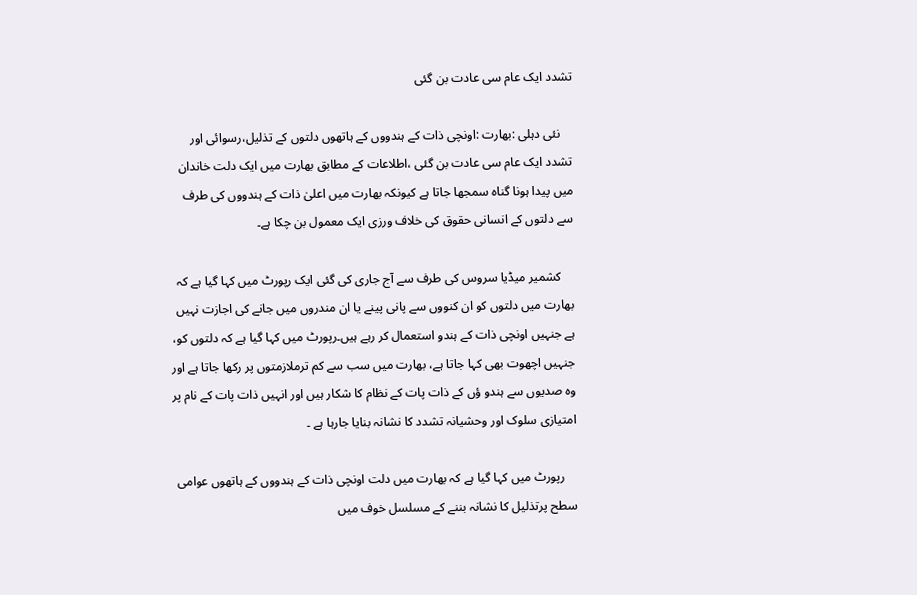تشدد ایک عام سی عادت بن گئی

    نئی دہلی :بھارت :اونچی ذات کے ہندووں کے ہاتھوں دلتوں کے تذلیل،رسوائی اور تشدد ایک عام سی عادت بن گئی ،اطلاعات کے مطابق بھارت میں ایک دلت خاندان میں پیدا ہونا گناہ سمجھا جاتا ہے کیونکہ بھارت میں اعلیٰ ذات کے ہندووں کی طرف سے دلتوں کے انسانی حقوق کی خلاف ورزی ایک معمول بن چکا ہے۔

    کشمیر میڈیا سروس کی طرف سے آج جاری کی گئی ایک رپورٹ میں کہا گیا ہے کہ بھارت میں دلتوں کو ان کنووں سے پانی پینے یا ان مندروں میں جانے کی اجازت نہیں ہے جنہیں اونچی ذات کے ہندو استعمال کر رہے ہیں۔رپورٹ میں کہا گیا ہے کہ دلتوں کو، جنہیں اچھوت بھی کہا جاتا ہے، بھارت میں سب سے کم ترملازمتوں پر رکھا جاتا ہے اور وہ صدیوں سے ہندو ؤں کے ذات پات کے نظام کا شکار ہیں اور انہیں ذات پات کے نام پر امتیازی سلوک اور وحشیانہ تشدد کا نشانہ بنایا جارہا ہے ۔

    رپورٹ میں کہا گیا ہے کہ بھارت میں دلت اونچی ذات کے ہندووں کے ہاتھوں عوامی سطح پرتذلیل کا نشانہ بننے کے مسلسل خوف میں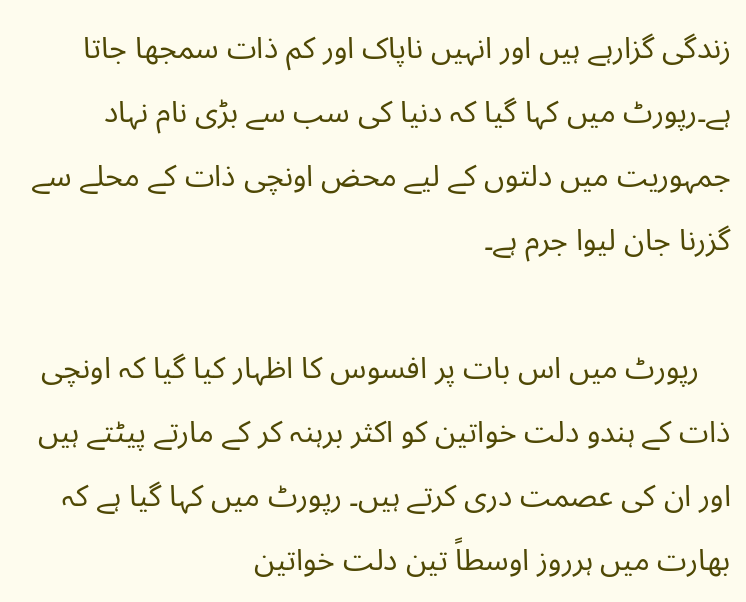زندگی گزارہے ہیں اور انہیں ناپاک اور کم ذات سمجھا جاتا ہے۔رپورٹ میں کہا گیا کہ دنیا کی سب سے بڑی نام نہاد جمہوریت میں دلتوں کے لیے محض اونچی ذات کے محلے سے گزرنا جان لیوا جرم ہے۔

    رپورٹ میں اس بات پر افسوس کا اظہار کیا گیا کہ اونچی ذات کے ہندو دلت خواتین کو اکثر برہنہ کر کے مارتے پیٹتے ہیں اور ان کی عصمت دری کرتے ہیں۔ رپورٹ میں کہا گیا ہے کہ بھارت میں ہرروز اوسطاً تین دلت خواتین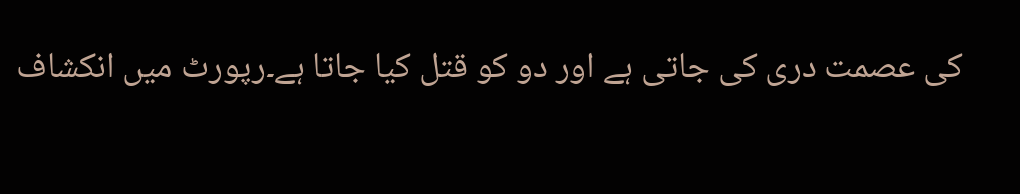کی عصمت دری کی جاتی ہے اور دو کو قتل کیا جاتا ہے۔رپورٹ میں انکشاف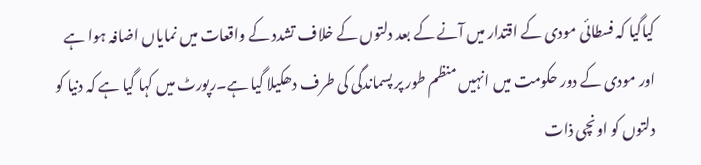کیاگیا کہ فسطائی مودی کے اقتدار میں آنے کے بعد دلتوں کے خلاف تشدد کے واقعات میں نمایاں اضافہ ہوا ہے اور مودی کے دور حکومت میں انہیں منظم طور پر پسماندگی کی طرف دھکیلا گیا ہے۔رپورٹ میں کہا گیا ہے کہ دنیا کو دلتوں کو اونچی ذات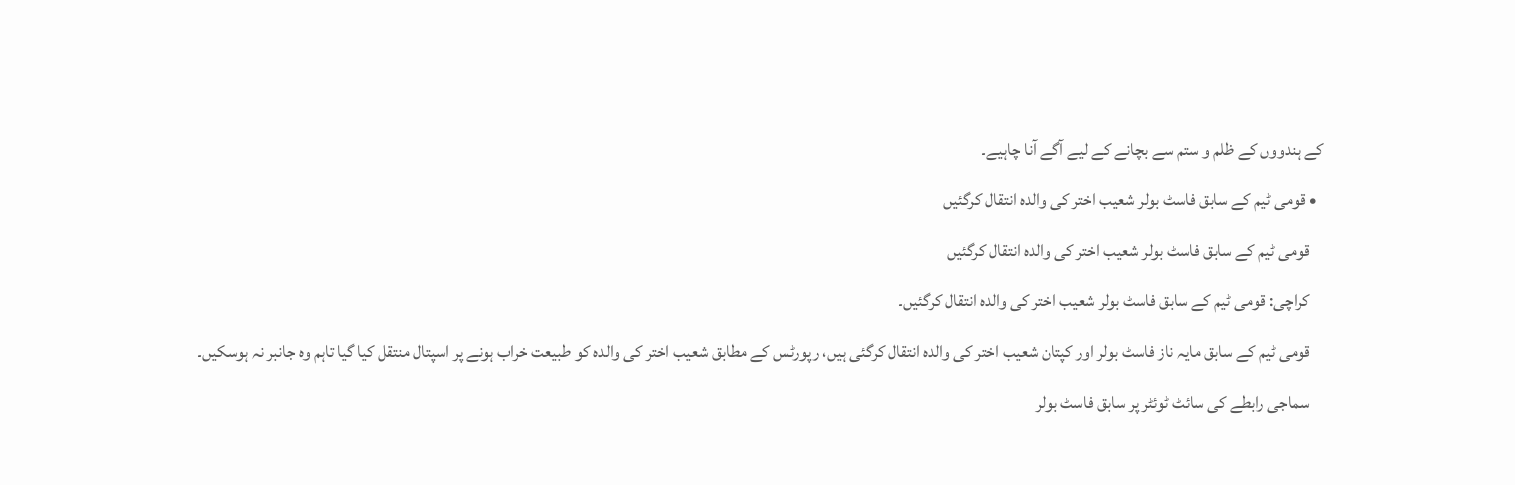کے ہندووں کے ظلم و ستم سے بچانے کے لیے آگے آنا چاہیے۔

  • قومی ٹیم کے سابق فاسٹ بولر شعیب اختر کی والدہ انتقال کرگئیں

    قومی ٹیم کے سابق فاسٹ بولر شعیب اختر کی والدہ انتقال کرگئیں

    کراچی: قومی ٹیم کے سابق فاسٹ بولر شعیب اختر کی والدہ انتقال کرگئیں۔

    قومی ٹیم کے سابق مایہ ناز فاسٹ بولر اور کپتان شعیب اختر کی والدہ انتقال کرگئی ہیں، رپورٹس کے مطابق شعیب اختر کی والدہ کو طبیعت خراب ہونے پر اسپتال منتقل کیا گیا تاہم وہ جانبر نہ ہوسکیں۔

    سماجی رابطے کی سائٹ ٹوئٹر پر سابق فاسٹ بولر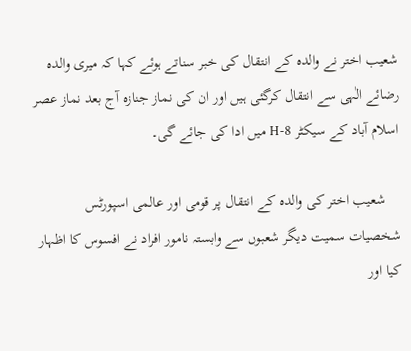شعیب اختر نے والدہ کے انتقال کی خبر سناتے ہوئے کہا کہ میری والدہ رضائے الٰہی سے انتقال کرگئی ہیں اور ان کی نماز جنازہ آج بعد نماز عصر اسلام آباد کے سیکٹر H-8 میں ادا کی جائے گی۔

    شعیب اختر کی والدہ کے انتقال پر قومی اور عالمی اسپورٹس شخصیات سمیت دیگر شعبوں سے وابستہ نامور افراد نے افسوس کا اظہار کیا اور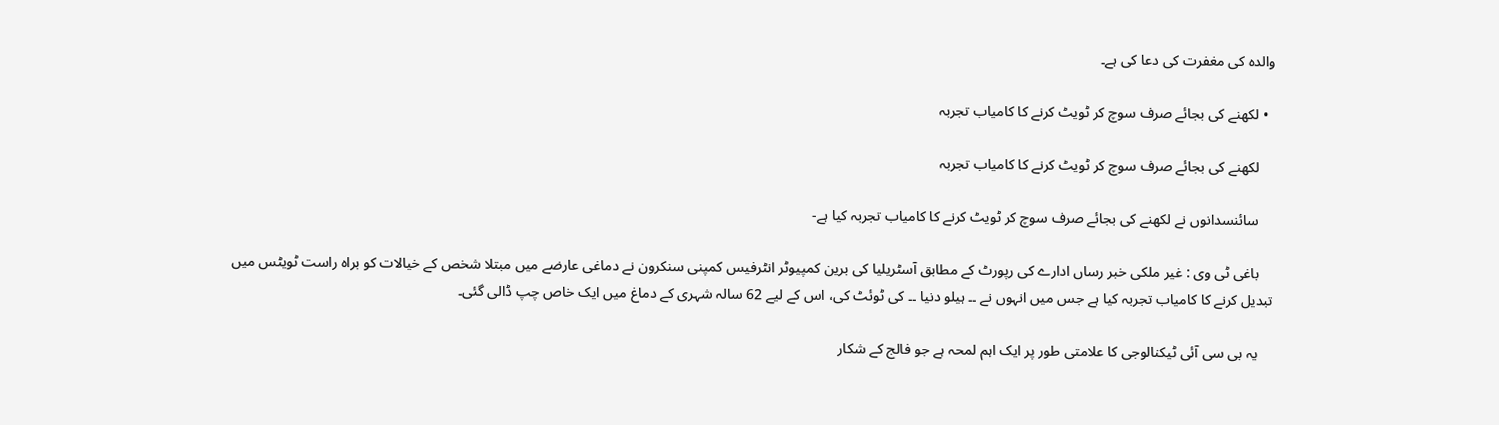والدہ کی مغفرت کی دعا کی ہے۔

  • لکھنے کی بجائے صرف سوچ کر ٹویٹ کرنے کا کامیاب تجربہ

    لکھنے کی بجائے صرف سوچ کر ٹویٹ کرنے کا کامیاب تجربہ

    سائنسدانوں نے لکھنے کی بجائے صرف سوچ کر ٹویٹ کرنے کا کامیاب تجربہ کیا ہے-

    باغی ٹی وی : غیر ملکی خبر رساں ادارے کی رپورٹ کے مطابق آسٹریلیا کی برین کمپیوٹر انٹرفیس کمپنی سنکرون نے دماغی عارضے میں مبتلا شخص کے خیالات کو براہ راست ٹویٹس میں تبدیل کرنے کا کامیاب تجربہ کیا ہے جس میں انہوں نے ۔۔ ہیلو دنیا ۔۔ کی ٹوئٹ کی، اس کے لیے 62 سالہ شہری کے دماغ میں ایک خاص چپ ڈالی گئی۔

    یہ بی سی آئی ٹیکنالوجی کا علامتی طور پر ایک اہم لمحہ ہے جو فالج کے شکار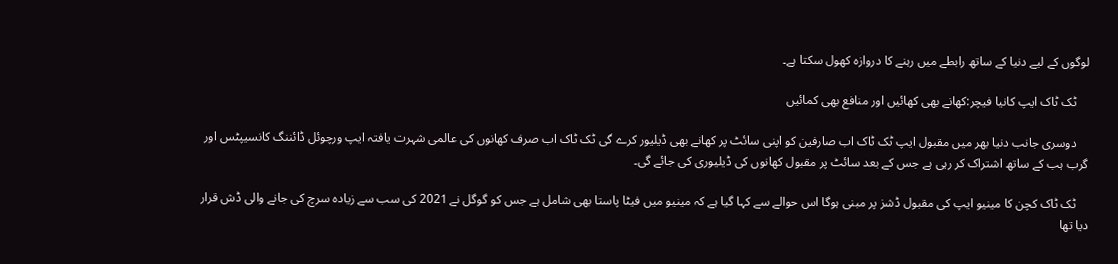لوگوں کے لیے دنیا کے ساتھ رابطے میں رہنے کا دروازہ کھول سکتا ہے۔

    ٹک ٹاک ایپ کانیا فیچر:کھانے بھی کھائیں اور منافع بھی کمائیں

    دوسری جانب دنیا بھر میں مقبول ایپ ٹک ٹاک اب صارفین کو اپنی سائٹ پر کھانے بھی ڈیلیور کرے گی ٹک ٹاک اب صرف کھانوں کی عالمی شہرت یافتہ ایپ ورچوئل ڈائننگ کانسیپٹس اور گرب ہب کے ساتھ اشتراک کر رہی ہے جس کے بعد سائٹ پر مقبول کھانوں کی ڈیلیوری کی جائے گی۔

    ٹک ٹاک کچن کا مینیو ایپ کی مقبول ڈشز پر مبنی ہوگا اس حوالے سے کہا گیا ہے کہ مینیو میں فیٹا پاستا بھی شامل ہے جس کو گوگل نے 2021 کی سب سے زیادہ سرچ کی جانے والی ڈش قرار دیا تھا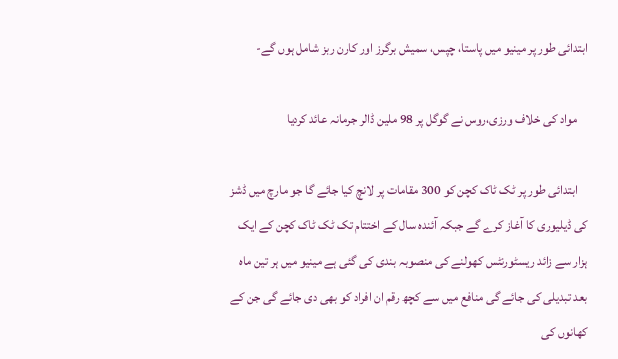ابتدائی طور پر مینیو میں پاستا، چپس، سمیش برگرز اور کارن ربز شامل ہوں گے-

    مواد کی خلاف ورزی،روس نے گوگل پر 98 ملین ڈالر جرمانہ عائد کردیا

    ابتدائی طور پر ٹک ٹاک کچن کو 300 مقامات پر لانچ کیا جائے گا جو مارچ میں ڈشز کی ڈیلیوری کا آغاز کرے گے جبکہ آئندہ سال کے اختتام تک ٹک ٹاک کچن کے ایک ہزار سے زائد ریسٹورنٹس کھولنے کی منصوبہ بندی کی گئی ہے مینیو میں ہر تین ماہ بعد تبدیلی کی جائے گی منافع میں سے کچھ رقم ان افراد کو بھی دی جائے گی جن کے کھانوں کی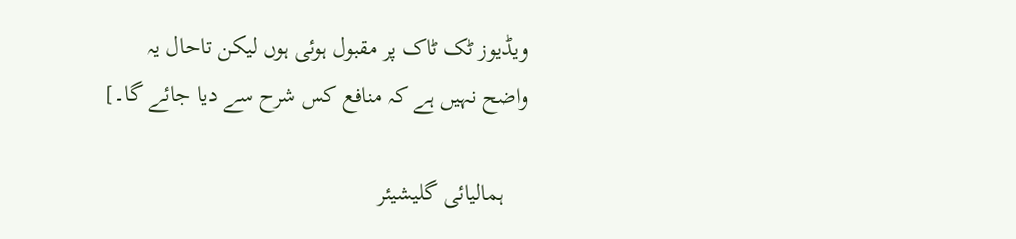ویڈیوز ٹک ٹاک پر مقبول ہوئی ہوں لیکن تاحال یہ واضح نہیں ہے کہ منافع کس شرح سے دیا جائے گا۔]

    ہمالیائی گلیشیئر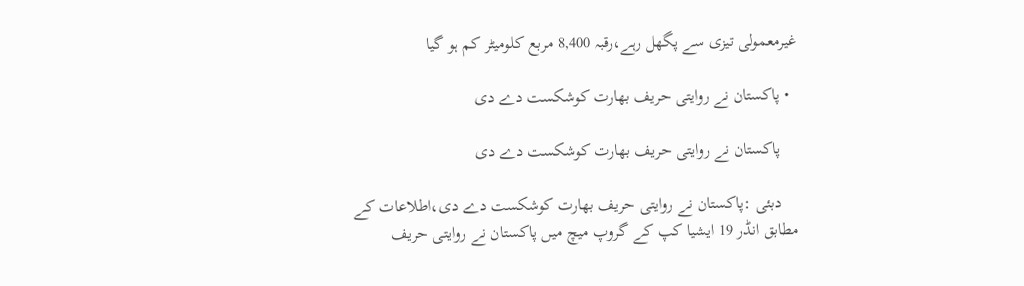غیرمعمولی تیزی سے پگھل رہے،رقبہ 8,400 مربع کلومیٹر کم ہو گیا

  • پاکستان نے روایتی حریف بھارت کوشکست دے دی

    پاکستان نے روایتی حریف بھارت کوشکست دے دی

    دبئی :پاکستان نے روایتی حریف بھارت کوشکست دے دی،اطلاعات کے مطابق انڈر 19 ایشیا کپ کے گروپ میچ میں پاکستان نے روایتی حریف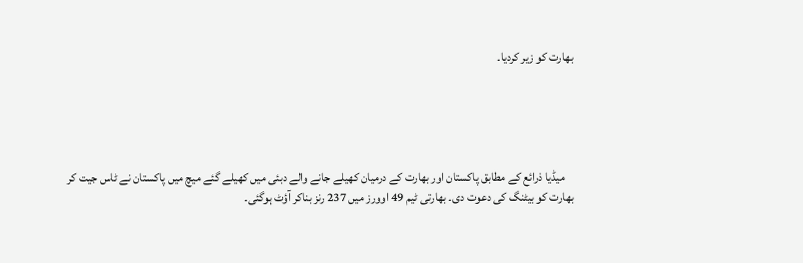بھارت کو زیر کردیا۔





    میڈیا ذرائع کے مطابق پاکستان اور بھارت کے درمیان کھیلے جانے والے دبئی میں کھیلے گئے میچ میں پاکستان نے ٹاس جیت کر بھارت کو بیٹنگ کی دعوت دی۔ بھارتی ٹیم 49 اوورز میں 237 رنز بناکر آؤٹ ہوگئی۔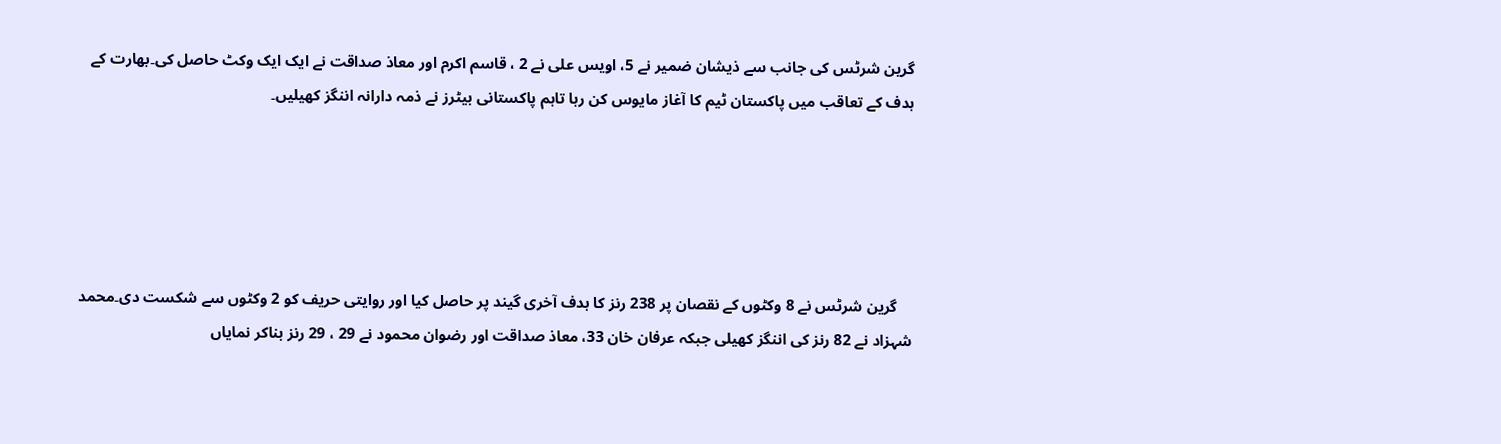گرین شرٹس کی جانب سے ذیشان ضمیر نے 5، اویس علی نے 2 ، قاسم اکرم اور معاذ صداقت نے ایک ایک وکٹ حاصل کی۔بھارت کے ہدف کے تعاقب میں پاکستان ٹیم کا آغاز مایوس کن رہا تاہم پاکستانی بیٹرز نے ذمہ دارانہ اننگز کھیلیں۔





    گرین شرٹس نے 8 وکٹوں کے نقصان پر 238 رنز کا ہدف آخری گیند پر حاصل کیا اور روایتی حریف کو 2 وکٹوں سے شکست دی۔محمد شہزاد نے 82 رنز کی اننگز کھیلی جبکہ عرفان خان 33، معاذ صداقت اور رضوان محمود نے 29 ، 29 رنز بناکر نمایاں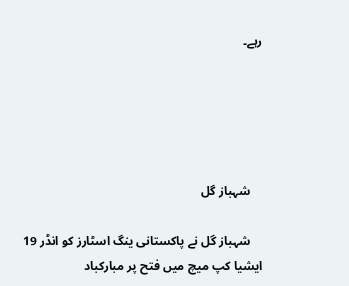رہے۔





    شہباز گل

    شہباز گل نے پاکستانی ینگ اسٹارز کو انڈر 19 ایشیا کپ میچ میں فتح پر مبارکباد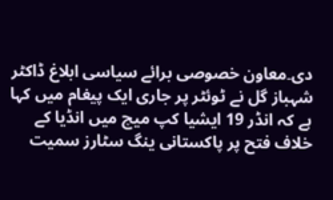دی۔معاون خصوصی برائے سیاسی ابلاغ ڈاکٹر شہباز گل نے ٹوئٹر پر جاری ایک پیغام میں کہا ہے کہ انڈر 19 ایشیا کپ میچ میں انڈیا کے خلاف فتح پر پاکستانی ینگ سٹارز سمیت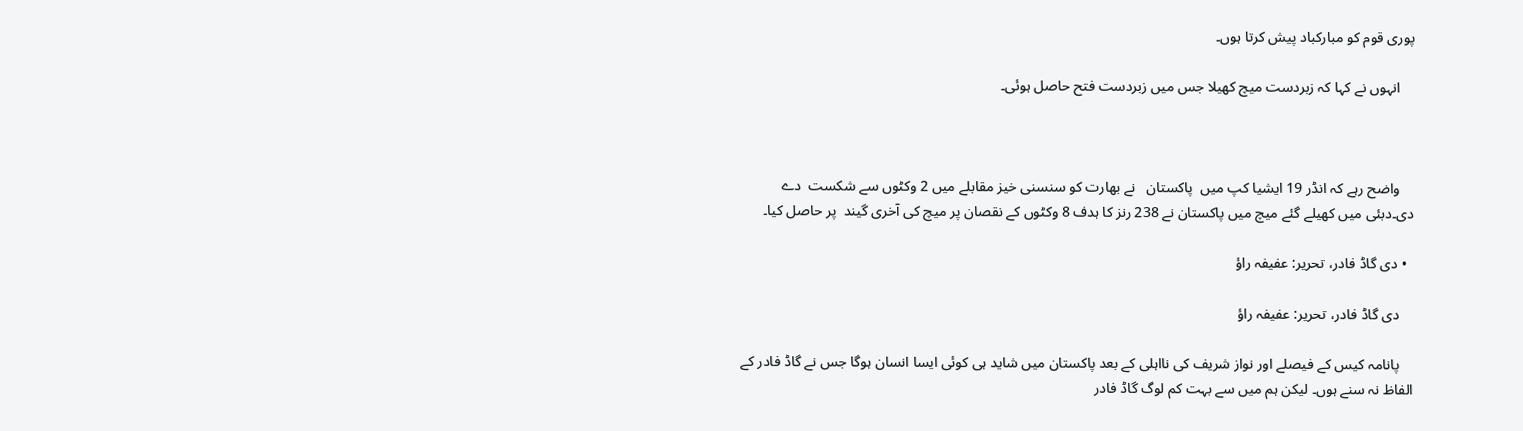پوری قوم کو مبارکباد پیش کرتا ہوں۔

    انہوں نے کہا کہ زبردست میچ کھیلا جس میں زبردست فتح حاصل ہوئی۔



    واضح رہے کہ انڈر 19 ایشیا کپ میں  پاکستان   نے بھارت کو سنسنی خیز مقابلے میں 2 وکٹوں سے شکست  دے دی۔دبئی میں کھیلے گئے میچ میں پاکستان نے 238 رنز کا ہدف 8 وکٹوں کے نقصان پر میچ کی آخری گیند  پر حاصل کیا۔

  • دی گاڈ فادر، تحریر: عفیفہ راؤ

    دی گاڈ فادر، تحریر: عفیفہ راؤ

    پانامہ کیس کے فیصلے اور نواز شریف کی نااہلی کے بعد پاکستان میں شاید ہی کوئی ایسا انسان ہوگا جس نے گاڈ فادر کے الفاظ نہ سنے ہوں۔ لیکن ہم میں سے بہت کم لوگ گاڈ فادر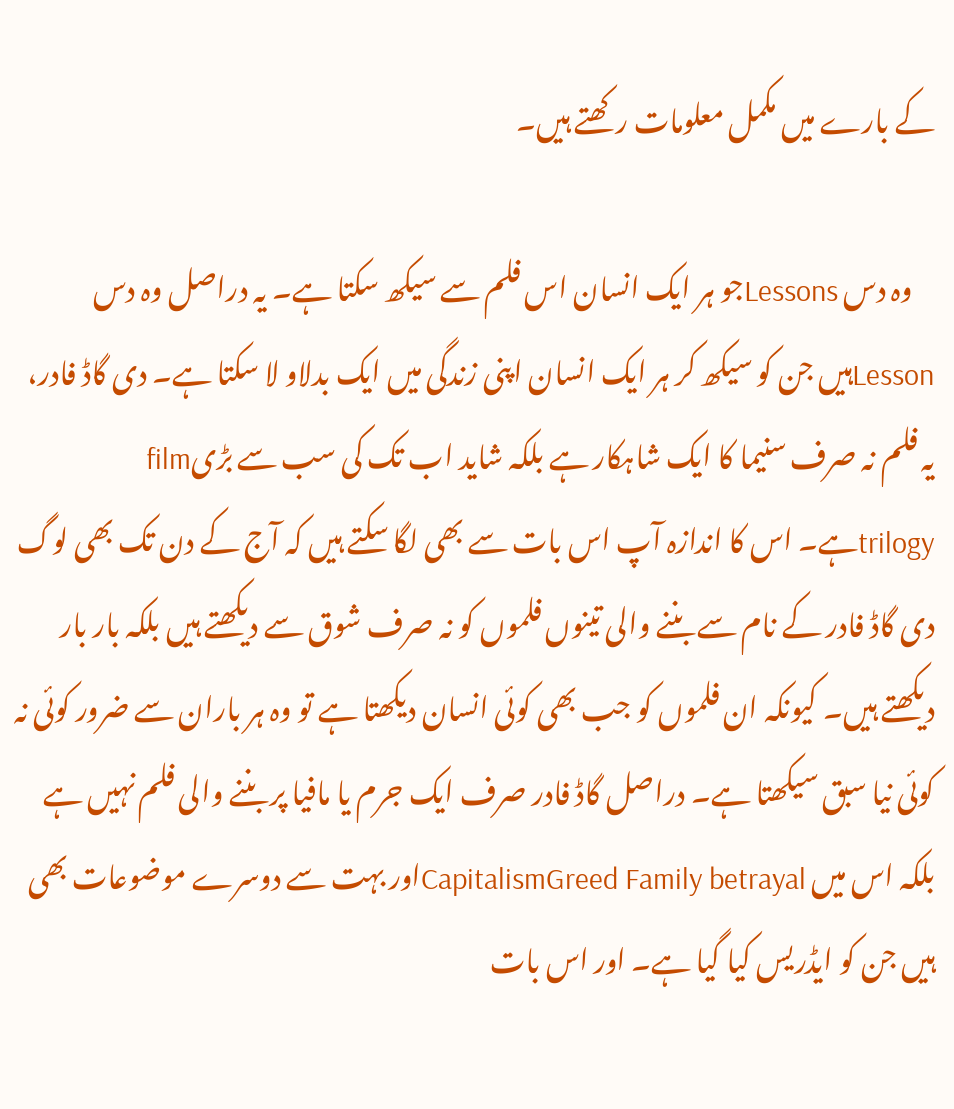کے بارے میں مکمل معلومات رکھتے ہیں۔

    وہ دس Lessonsجو ہر ایک انسان اس فلم سے سیکھ سکتا ہے۔ یہ دراصل وہ دس Lessonہیں جن کو سیکھ کر ہر ایک انسان اپنی زندگی میں ایک بدلاو لا سکتا ہے۔ دی گاڈ فادر، یہ فلم نہ صرف سنیما کا ایک شاہکار ہے بلکہ شاید اب تک کی سب سے بڑیfilm trilogyہے۔ اس کا اندازہ آپ اس بات سے بھی لگا سکتے ہیں کہ آج کے دن تک بھی لوگ دی گاڈ فادر کے نام سے بننے والی تینوں فلموں کو نہ صرف شوق سے دیکھتے ہیں بلکہ بار بار دیکھتے ہیں۔ کیونکہ ان فلموں کو جب بھی کوئی انسان دیکھتا ہے تو وہ ہر باران سے ضرور کوئی نہ کوئی نیا سبق سیکھتا ہے۔ دراصل گاڈ فادر صرف ایک جرم یا مافیا پر بننے والی فلم نہیں ہے بلکہ اس میں CapitalismGreed Family betrayalاور بہت سے دوسرے موضوعات بھی ہیں جن کو ایڈریس کیا گیا ہے۔ اور اس بات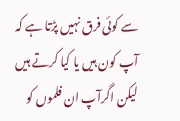سے کوئی فرق نہیں پڑتا ہے کہ آپ کون ہیں یا کیا کرتے ہیں لیکن اگرآپ ان فلموں کو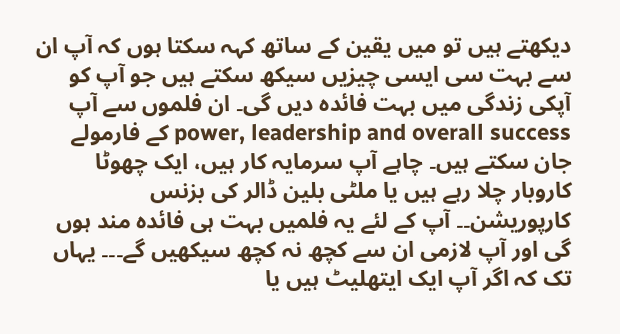دیکھتے ہیں تو میں یقین کے ساتھ کہہ سکتا ہوں کہ آپ ان سے بہت سی ایسی چیزیں سیکھ سکتے ہیں جو آپ کو آپکی زندگی میں بہت فائدہ دیں گی۔ ان فلموں سے آپ power, leadership and overall success کے فارمولے جان سکتے ہیں۔ چاہے آپ سرمایہ کار ہیں، ایک چھوٹا کاروبار چلا رہے ہیں یا ملٹی بلین ڈالر کی بزنس کارپوریشن۔۔ آپ کے لئے یہ فلمیں بہت ہی فائدہ مند ہوں گی اور آپ لازمی ان سے کچھ نہ کچھ سیکھیں گے۔۔۔ یہاں تک کہ اگر آپ ایک ایتھلیٹ ہیں یا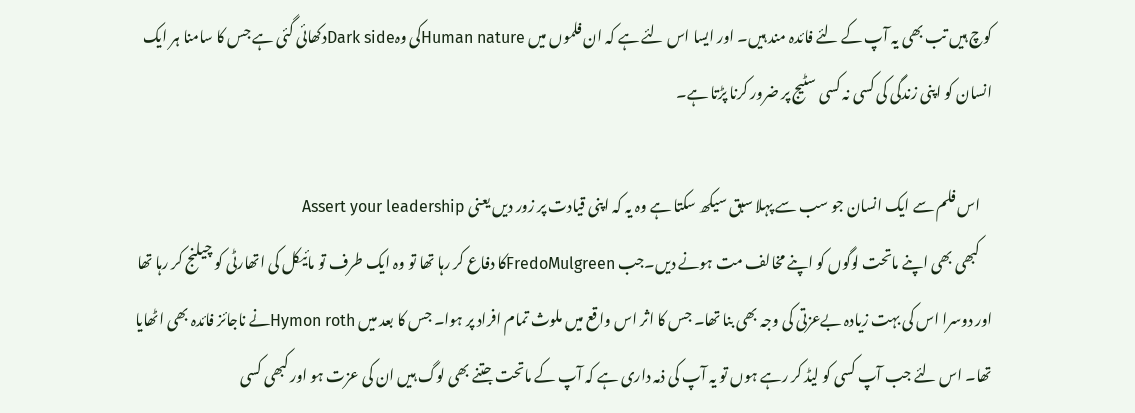کوچ ہیں تب بھی یہ آپ کے لئے فائدہ مند ہیں۔ اور ایسا اس لئے ہے کہ ان فلموں میں Human natureکی وہDark sideدکھائی گئی ہے جس کا سامنا ہر ایک انسان کو اپنی زندگی کی کسی نہ کسی سٹیج پر ضرور کرنا پڑتا ہے۔

    اس فلم سے ایک انسان جو سب سے پہلا سبق سیکھ سکتا ہے وہ یہ کہ اپنی قیادت پر زور دیں یعنی Assert your leadership
    کبھی بھی اپنے ماتحت لوگوں کو اپنے مخالف مت ہونے دیں۔جب FredoMulgreenکا دفاع کر رہا تھا تو وہ ایک طرف تو مائیکل کی اتھارٹی کو چیلنج کر رہا تھا اور دوسرا اس کی بہت زیادہ بےعزتی کی وجہ بھی بنا تھا۔ جس کا اثر اس واقع میں ملوث تمام افراد پر ہوا۔ جس کا بعد میں Hymon rothنے ناجائز فائدہ بھی اٹھایا تھا۔ اس لئے جب آپ کسی کو لیڈ کر رہے ہوں تو یہ آپ کی ذمہ داری ہے کہ آپ کے ماتحت جتنے بھی لوگ ہیں ان کی عزت ہو اور کبھی کسی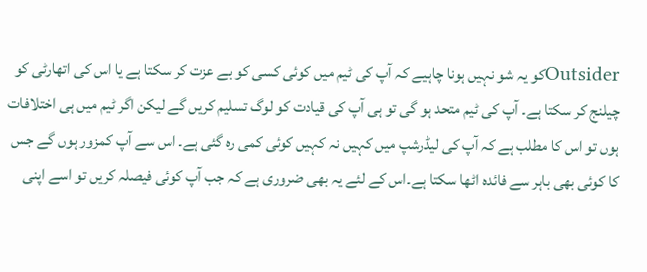Outsiderکو یہ شو نہیں ہونا چاہیے کہ آپ کی ٹیم میں کوئی کسی کو بے عزت کر سکتا ہے یا اس کی اتھارٹی کو چیلنج کر سکتا ہے۔ آپ کی ٹیم متحد ہو گی تو ہی آپ کی قیادت کو لوگ تسلیم کریں گے لیکن اگر ٹیم میں ہی اختلافات ہوں تو اس کا مطلب ہے کہ آپ کی لیڈرشپ میں کہیں نہ کہیں کوئی کمی رہ گئی ہے۔ اس سے آپ کمزور ہوں گے جس کا کوئی بھی باہر سے فائدہ اٹھا سکتا ہے۔اس کے لئے یہ بھی ضروری ہے کہ جب آپ کوئی فیصلہ کریں تو اسے اپنی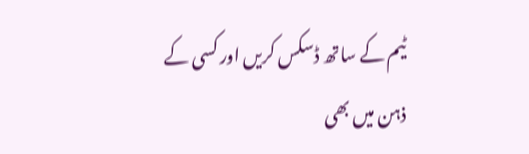ٹیم کے ساتھ ڈسکس کریں اور کسی کے ذہن میں بھی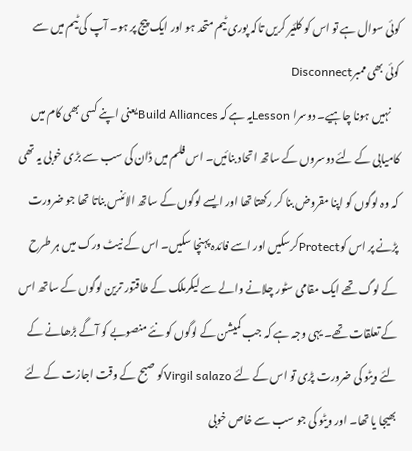کوئی سوال ہے تو اس کو کلئیر کریں تاکہ پوری ٹیم متحد ہو اور ایک پیج پر ہو۔ آپ کی ٹیم میں سے کوئی بھی ممبرDisconnect
    نہیں ہونا چاہیے۔ دوسرا Lessonیہ ہے کہ Build Alliancesیعنی اپنے کسی بھی کام میں کامیابی کے لئے دوسروں کے ساتھ اتحاد بنائیں۔ اس فلم میں ڈان کی سب سے بڑی خوبی یہ تھی کہ وہ لوگوں کو اپنا مقروض بنا کر رکھتا تھا اور ایسے لوگوں کے ساتھ الائنس بناتا تھا جو ضرورت پڑنے پر اس کوProtectکرسکیں اور اسے فائدہ پہنچا سکیں۔ اس کے نیٹ ورک میں ہر طرح کے لوگ تھے ایک مقامی سٹور چلانے والے سے لیکرملک کے طاقتور ترین لوگوں کے ساتھ اس کے تعلقات تھے۔ یہی وجہ ہے کہ جب کمیشن کے لوگوں کو نئے منصوبے کو آگے بڑھانے کے لئے ویٹو کی ضرورت پڑی تو اس کے لئے Virgil salazoکو صبح کے وقت اجازت کے لئے بھیجا یا تھا۔ اور ویٹو کی جو سب سے خاص خوبی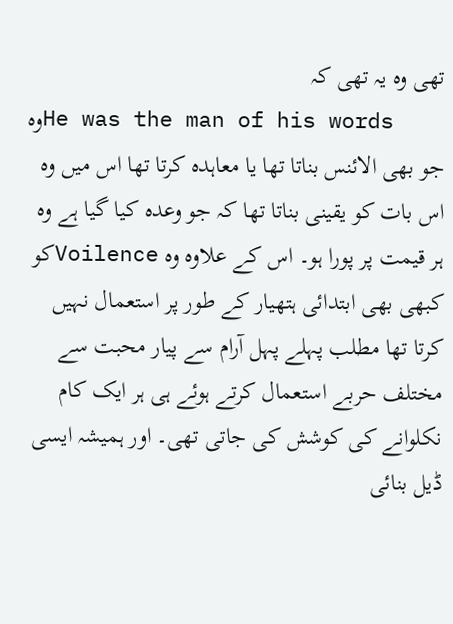تھی وہ یہ تھی کہ
    He was the man of his wordsوہ جو بھی الائنس بناتا تھا یا معاہدہ کرتا تھا اس میں وہ اس بات کو یقینی بناتا تھا کہ جو وعدہ کیا گیا ہے وہ ہر قیمت پر پورا ہو۔ اس کے علاوہ وہ Voilenceکو کبھی بھی ابتدائی ہتھیار کے طور پر استعمال نہیں کرتا تھا مطلب پہلے پہل آرام سے پیار محبت سے مختلف حربے استعمال کرتے ہوئے ہی ہر ایک کام نکلوانے کی کوشش کی جاتی تھی۔ اور ہمیشہ ایسی ڈیل بنائی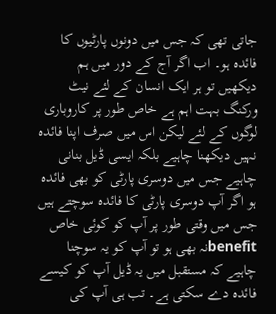جاتی تھی کہ جس میں دونوں پارٹیوں کا فائدہ ہو۔ اب اگر آج کے دور میں ہم دیکھیں تو ہر ایک انسان کے لئے نیٹ ورکنگ بہت اہم ہے خاص طور پر کاروباری لوگوں کے لئے لیکن اس میں صرف اپنا فائدہ نہیں دیکھنا چاہیے بلکہ ایسی ڈیل بنانی چاہیے جس میں دوسری پارٹی کو بھی فائدہ ہو اگر آپ دوسری پارٹی کا فائدہ سوچتے ہیں جس میں وقتی طور پر آپ کو کوئی خاص benefitنہ بھی ہو تو آپ کو یہ سوچنا چاہیے کہ مستقبل میں یہ ڈیل آپ کو کیسے فائدہ دے سکتی ہے۔ تب ہی آپ کی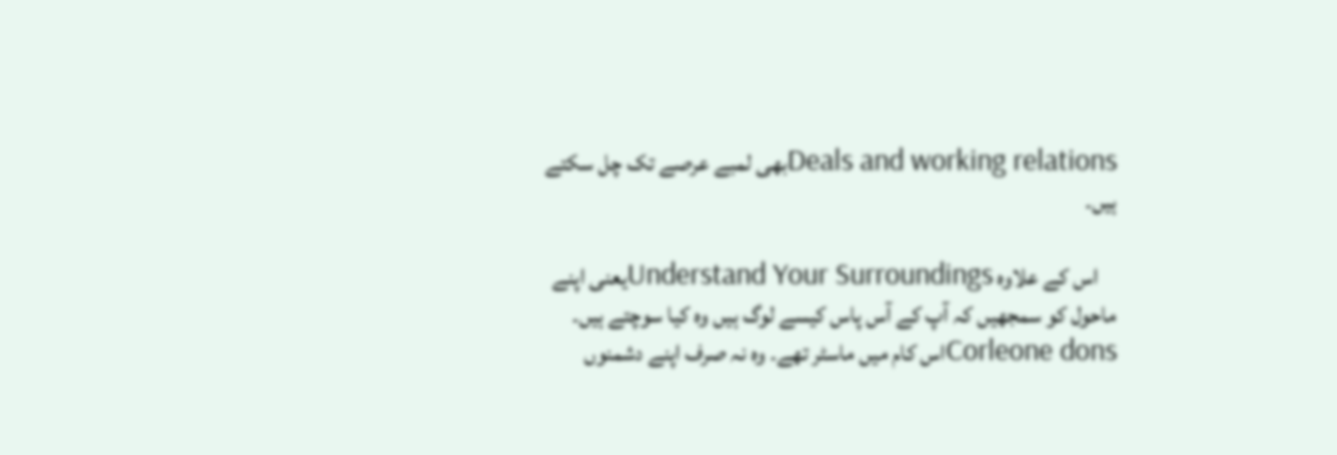Deals and working relationsبھی لمبے عرصے تک چل سکتے ہیں۔

    اس کے علاوہ Understand Your Surroundingsیعنی اپنے ماحول کو سمجھیں کہ آپ کے آس پاس کیسے لوگ ہیں وہ کیا سوچتے ہیں۔ Corleone donsاس کام میں ماسٹر تھے۔ وہ نہ صرف اپنے دشمنوں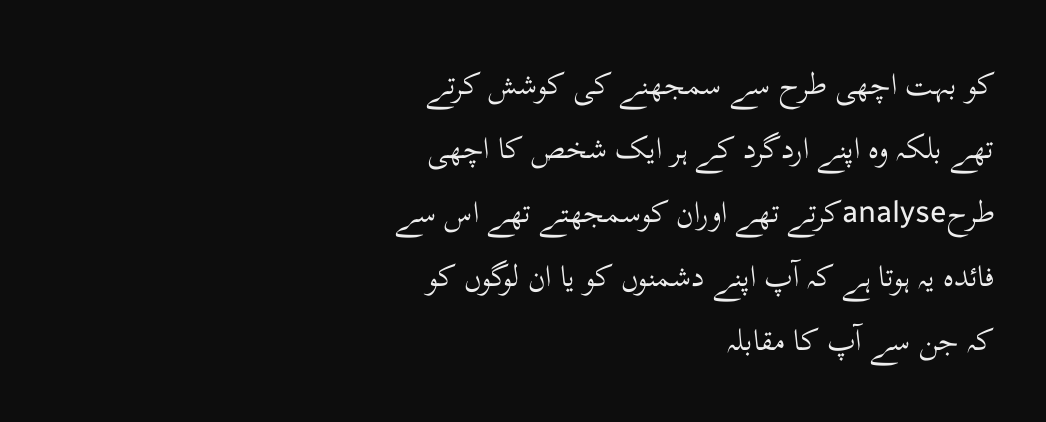کو بہت اچھی طرح سے سمجھنے کی کوشش کرتے تھے بلکہ وہ اپنے اردگرد کے ہر ایک شخص کا اچھی طرحanalyseکرتے تھے اوران کوسمجھتے تھے اس سے فائدہ یہ ہوتا ہے کہ آپ اپنے دشمنوں کو یا ان لوگوں کو کہ جن سے آپ کا مقابلہ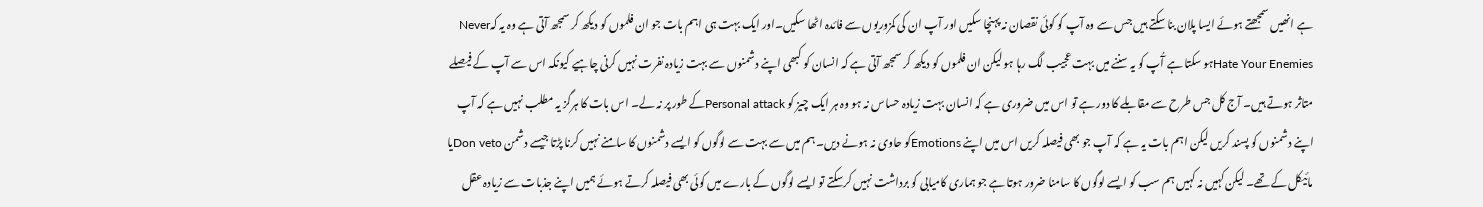ہے انھیں سمجھتے ہوئے ایسا پلان بنا سکتے ہیں جس سے وہ آپ کو کوئی نقصان نہ پہنچا سکیں اور آپ ان کی کمزوریوں سے فائدہ اٹھا سکیں۔اور ایک بہت ہی اہم بات جو ان فلموں کو دیکھ کر سمجھ آتی ہے وہ یہ کہNever Hate Your Enemiesہو سکتا ہے آُپ کو یہ سننے میں بہت عجیب لگ رہا ہو لیکن ان فلموں کو دیکھ کر سمجھ آتی ہے کہ انسان کو کبھی اپنے دشمنوں سے بہت زیادہ نفرت نہیں کرنی چاہیے کیونکہ اس سے آپ کے فیصلے متاثر ہوتے ہیں۔ آج کل جس طرح سے مقابلے کا دور ہے تو اس میں ضروری ہے کہ انسان بہت زیادہ حساس نہ ہو وہ ہر ایک چیز کو Personal attackکے طور پر نہ لے۔ اس بات کا ہرگز یہ مطلب نہیں ہے کہ آپ اپنے دشمنوں کو پسند کریں لیکن اہم بات یہ ہے کہ آپ جو بھی فیصلہ کریں اس میں اپنے Emotionsکو حاوی نہ ہونے دیں۔ ہم میں سے بہت سے لوگوں کو ایسے دشمنوں کا سامنے نہیں کرنا پڑتا جیسے دشمن Don vetoیا مائیکل کے تھے۔ لیکن کہیں نہ کہیں ہم سب کو ایسے لوگوں کا سامنا ضرور ہوتا ہے جو ہماری کامیابی کو برداشت نہیں کرسکتے تو ایسے لوگوں کے بارے میں کوئی بھی فیصلہ کرتے ہوئے ہمیں اپنے جذبات سے زیادہ عقل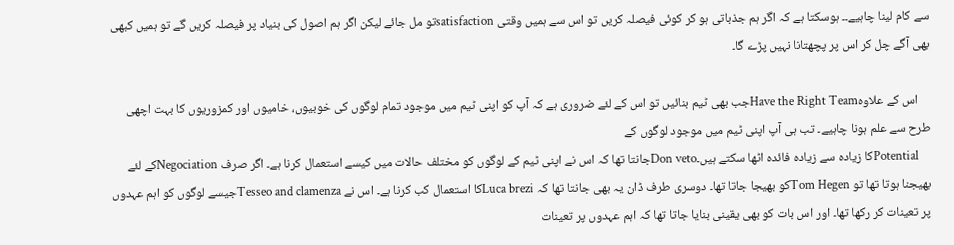سے کام لینا چاہیے۔۔ ہوسکتا ہے کہ اگر ہم جذباتی ہو کر کوئی فیصلہ کریں تو اس سے ہمیں وقتی satisfactionتو مل جائے لیکن اگر ہم اصول کی بنیاد پر فیصلہ کریں گے تو ہمیں کبھی بھی آگے چل کر اس پر پچھتانا نہیں پڑے گا۔

    اس کے علاوہHave the Right Teamجب بھی ٹیم بنائیں تو اس کے لئے ضروری ہے کہ آپ کو اپنی ٹیم میں موجود تمام لوگوں کی خوبیوں، خامیوں اور کمزوریوں کا بہت اچھی طرح سے علم ہونا چاہیے۔ تب ہی آپ اپنی ٹیم میں موجود لوگوں کے
    Potentialکا زیادہ سے زیادہ فائدہ اٹھا سکتے ہیں۔Don vetoجانتا تھا کہ اس نے اپنی ٹیم کے لوگوں کو مختلف حالات میں کیسے استعمال کرنا ہے۔ اگر صرف Negociationکے لئے بھیجنا ہوتا تھا تو Tom Hegenکو بھیجا جاتا تھا۔ دوسری طرف ڈان یہ بھی جانتا تھا کہ Luca breziکا استعمال کب کرنا ہے۔ اس نے Tesseo and clamenzaجیسے لوگوں کو اہم عہدوں پر تعینات کر رکھا تھا۔ اور اس بات کو بھی یقینی بنایا جاتا تھا کہ اہم عہدوں پر تعینات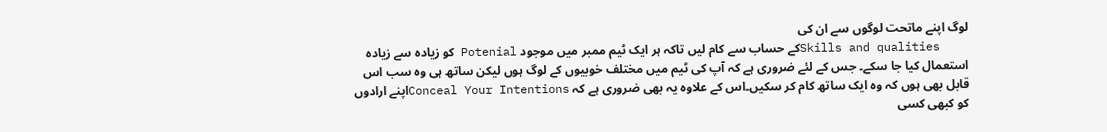لوگ اپنے ماتحت لوگوں سے ان کی
    Skills and qualitiesکے حساب سے کام لیں تاکہ ہر ایک ٹیم ممبر میں موجود Potenial کو زیادہ سے زیادہ استعمال کیا جا سکے۔ جس کے لئے ضروری ہے کہ آپ کی ٹیم میں مختلف خوبیوں کے لوگ ہوں لیکن ساتھ ہی وہ سب اس قابل بھی ہوں کہ وہ ایک ساتھ کام کر سکیں۔اس کے علاوہ یہ بھی ضروری ہے کہ Conceal Your Intentionsاپنے ارادوں کو کبھی کسی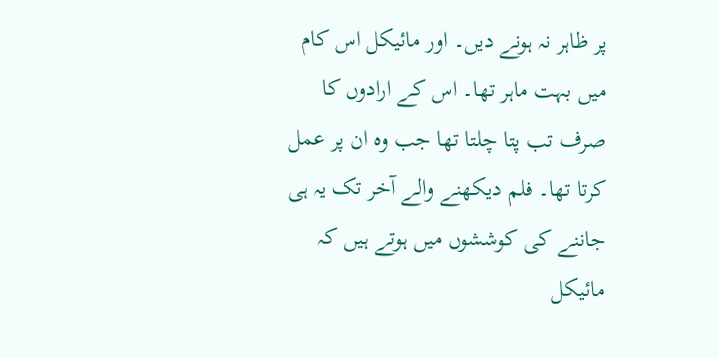پر ظاہر نہ ہونے دیں۔ اور مائیکل اس کام میں بہت ماہر تھا۔ اس کے ارادوں کا صرف تب پتا چلتا تھا جب وہ ان پر عمل کرتا تھا۔ فلم دیکھنے والے آخر تک یہ ہی جاننے کی کوششوں میں ہوتے ہیں کہ مائیکل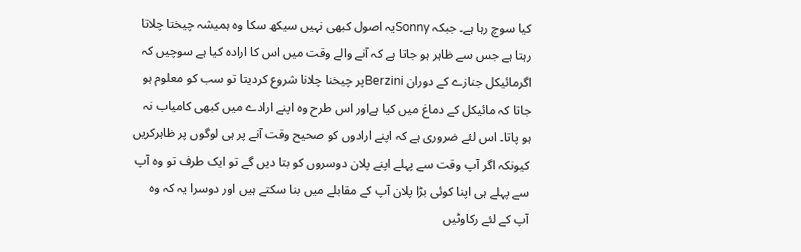کیا سوچ رہا ہے۔ جبکہ Sonnyیہ اصول کبھی نہیں سیکھ سکا وہ ہمیشہ چیختا چلاتا رہتا ہے جس سے ظاہر ہو جاتا ہے کہ آنے والے وقت میں اس کا ارادہ کیا ہے سوچیں کہ اگرمائیکل جنازے کے دوران Berziniپر چیخنا چلانا شروع کردیتا تو سب کو معلوم ہو جاتا کہ مائیکل کے دماغ میں کیا ہےاور اس طرح وہ اپنے ارادے میں کبھی کامیاب نہ ہو پاتا۔ اس لئے ضروری ہے کہ اپنے ارادوں کو صحیح وقت آنے پر ہی لوگوں پر ظاہرکریں کیونکہ اگر آپ وقت سے پہلے اپنے پلان دوسروں کو بتا دیں گے تو ایک طرف تو وہ آپ سے پہلے ہی اپنا کوئی بڑا پلان آپ کے مقابلے میں بنا سکتے ہیں اور دوسرا یہ کہ وہ آپ کے لئے رکاوٹیں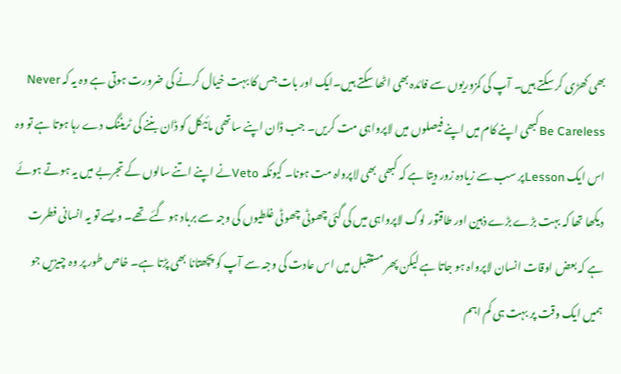بھی کھڑی کر سکتے ہیں۔ آپ کی کمزوریوں سے فائدہ بھی اٹھا سکتے ہیں۔ایک اور بات جس کا بہت خیال کرنے کی ضرورت ہوتی ہے وہ یہ کہ Never Be Carelessکبھی اپنے کام میں اپنے فیصلوں میں لاپرواہی مت کریں۔ جب ڈان اپنے ساتھی مائیکل کو ڈان بننے کی ٹریننگ دے رہا ہوتا ہے تو وہ اس ایک Lessonپر سب سے زیادہ زور دیتا ہے کہ کبھی بھی لاپرواہ مت ہونا۔ کیونکہ Vetoنے اپنے اتنے سالوں کے تجربے میں یہ ہوتے ہوئے دیکھا تھا کہ بہت بڑے بڑے ذہین اور طاقتور لوگ لاپرواہی میں کی گئی چھوٹی چھوٹی غلطیوں کی وجہ سے برباد ہو گئے تھے۔ ویسے تو یہ انسانی فطرت ہے کہ بعض اوقات انسان لاپرواہ ہو جاتا ہے لیکن پھر مستقبل میں اس عادت کی وجہ سے آپ کو پچھتانا بھی پڑتا ہے۔ خاص طور پر وہ چیزیں جو ہمیں ایک وقت پر بہت ہی کم اہم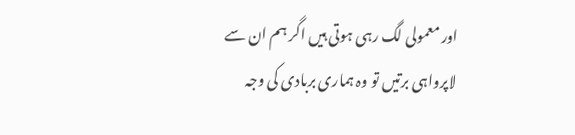اور معمولی لگ رہی ہوتی ہیں اگر ہم ان سے لاپرواہی برتیں تو وہ ہماری بربادی کی وجہ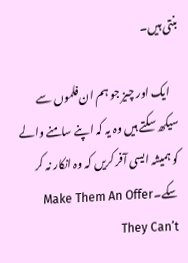بنتی ہیں۔

    ایک اور چیز جو ہم ان فلموں سے سیکھ سکتے ہیں وہ یہ کہ اپنے سامنے والے کو ہمیشہ ایسی آفر کریں کہ وہ انکار نہ کر سکے۔Make Them An Offer They Can’t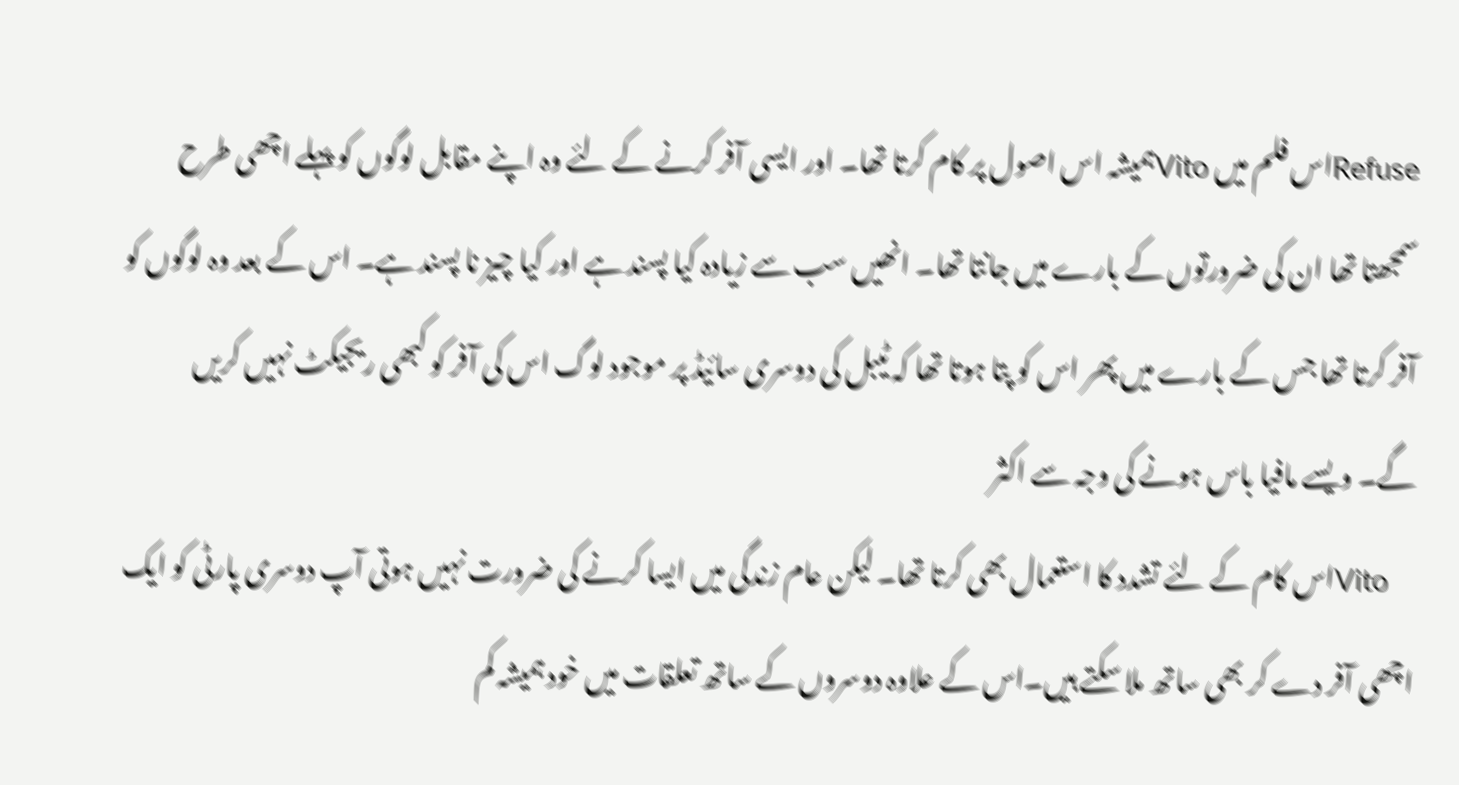Refuseاس فلم میں Vitoہمیشہ اس اصول پر کام کرتا تھا۔ اور ایسی آفر کرنے کے لئے وہ اپنے مقابل لوگوں کو پہلے اچھی طرح سمجھتا تھا ان کی ضرورتوں کے بارے میں جانتا تھا۔ انھیں سب سے زیادہ کیا پسند ہے اور کیا چیز نا پسند ہے۔ اس کے بعد وہ لوگوں کو آفر کرتا تھا جس کے بارے میں پھر اس کو پتا ہوتا تھا کہ ٹیبل کی دوسری سائیڈ پر موجود لوگ اس کی آفر کو کبھی ریجیکٹ نہیں کریں گے۔ ویسے مافیا باس ہونے کی وجہ سے اکثر
    Vitoاس کام کے لئے تشدد کا استعمال بھی کرتا تھا۔ لیکن عام زندگی میں ایسا کرنے کی ضرورت نہیں ہوتی آپ دوسری پارٹی کو ایک اچھی آفر دے کر بھی ساتھ ملا سکتے ہیں۔اس کے علاوہ دوسروں کے ساتھ تعلقات میں خود ہمیشہ کم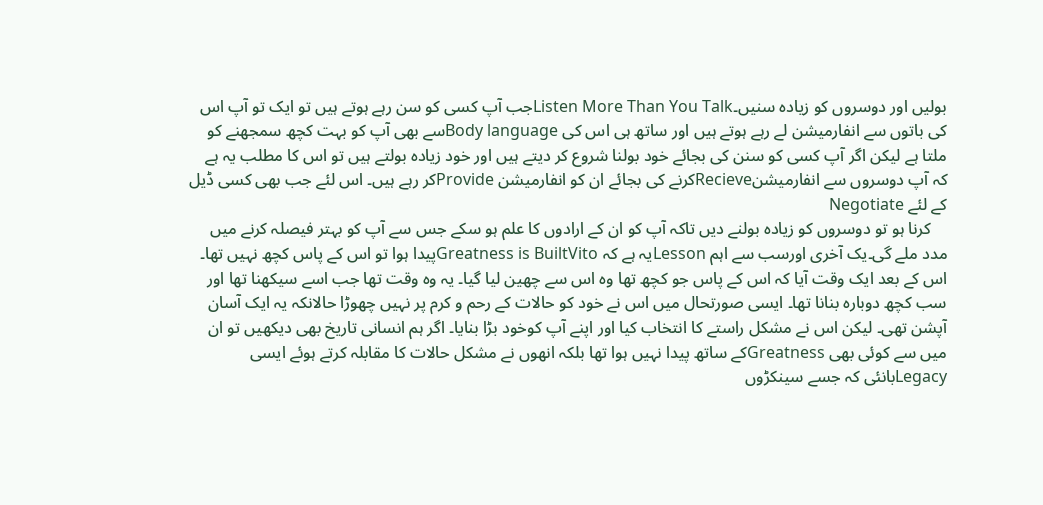بولیں اور دوسروں کو زیادہ سنیں۔Listen More Than You Talkجب آپ کسی کو سن رہے ہوتے ہیں تو ایک تو آپ اس کی باتوں سے انفارمیشن لے رہے ہوتے ہیں اور ساتھ ہی اس کی Body languageسے بھی آپ کو بہت کچھ سمجھنے کو ملتا ہے لیکن اگر آپ کسی کو سنن کی بجائے خود بولنا شروع کر دیتے ہیں اور خود زیادہ بولتے ہیں تو اس کا مطلب یہ ہے کہ آپ دوسروں سے انفارمیشنRecieveکرنے کی بجائے ان کو انفارمیشن Provideکر رہے ہیں۔ اس لئے جب بھی کسی ڈیل کے لئے Negotiate
    کرنا ہو تو دوسروں کو زیادہ بولنے دیں تاکہ آپ کو ان کے ارادوں کا علم ہو سکے جس سے آپ کو بہتر فیصلہ کرنے میں مدد ملے گی۔یک آخری اورسب سے اہم Lessonیہ ہے کہ Greatness is BuiltVitoپیدا ہوا تو اس کے پاس کچھ نہیں تھا۔ اس کے بعد ایک وقت آیا کہ اس کے پاس جو کچھ تھا وہ اس سے چھین لیا گیا۔ یہ وہ وقت تھا جب اسے سیکھنا تھا اور سب کچھ دوبارہ بنانا تھا۔ ایسی صورتحال میں اس نے خود کو حالات کے رحم و کرم پر نہیں چھوڑا حالانکہ یہ ایک آسان آپشن تھی۔ لیکن اس نے مشکل راستے کا انتخاب کیا اور اپنے آپ کوخود بڑا بنایا۔ اگر ہم انسانی تاریخ بھی دیکھیں تو ان میں سے کوئی بھی Greatnessکے ساتھ پیدا نہیں ہوا تھا بلکہ انھوں نے مشکل حالات کا مقابلہ کرتے ہوئے ایسی Legacyبانئی کہ جسے سینکڑوں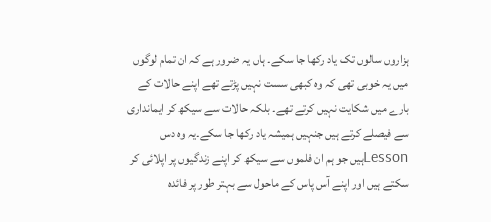ہزاروں سالوں تک یاد رکھا جا سکے۔ ہاں یہ ضرور ہے کہ ان تمام لوگوں میں یہ خوبی تھی کہ وہ کبھی سست نہیں پڑتے تھے اپنے حالات کے بارے میں شکایت نہیں کرتے تھے۔ بلکہ حالات سے سیکھ کر ایمانداری سے فیصلے کرتے ہیں جنہیں ہمیشہ یاد رکھا جا سکے۔یہ وہ دس Lessonہیں جو ہم ان فلموں سے سیکھ کر اپنے زندگیوں پر اپلائی کر سکتے ہیں اور اپنے آس پاس کے ماحول سے بہتر طور پر فائدہ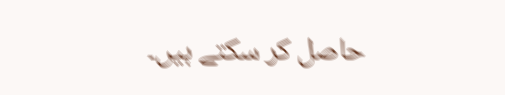حاصل کر سکتے ہیں۔